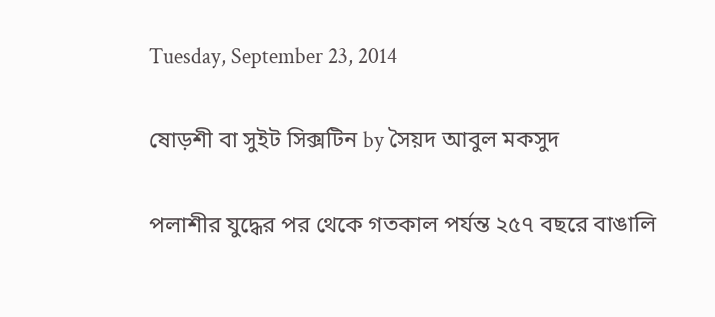Tuesday, September 23, 2014

ষোড়শী বা সুইট সিক্সটিন by সৈয়দ আবুল মকসুদ

পলাশীর যুদ্ধের পর থেকে গতকাল পর্যন্ত ২৫৭ বছরে বাঙালি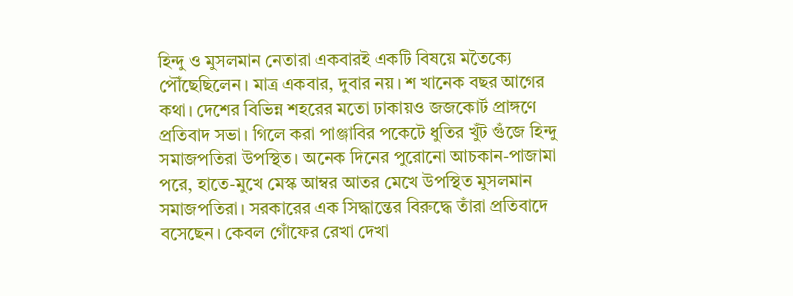হিন্দু ও মুসলমান নেতারা একবারই একটি বিষয়ে মতৈক্যে পৌঁছেছিলেন। মাত্র একবার, দুবার নয়। শ খানেক বছর আগের কথা। দেশের বিভিন্ন শহরের মতো ঢাকায়ও জজকোর্ট প্রাঙ্গণে প্রতিবাদ সভা। গিলে করা পাঞ্জাবির পকেটে ধুতির খুঁট গুঁজে হিন্দু সমাজপতিরা উপস্থিত। অনেক দিনের পুরোনো আচকান-পাজামা পরে, হাতে-মুখে মেস্ক আম্বর আতর মেখে উপস্থিত মুসলমান সমাজপতিরা। সরকারের এক সিদ্ধান্তের বিরুদ্ধে তাঁরা প্রতিবাদে বসেছেন। কেবল গোঁফের রেখা দেখা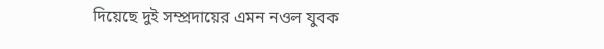দিয়েছে দুই সম্প্রদায়ের এমন নওল যুবক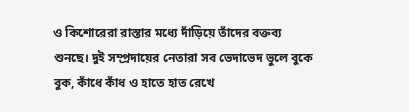ও কিশোরেরা রাস্তার মধ্যে দাঁড়িয়ে তাঁদের বক্তব্য শুনছে। দুই সম্প্রদায়ের নেতারা সব ভেদাভেদ ভুলে বুকে বুক, কাঁধে কাঁধ ও হাতে হাত রেখে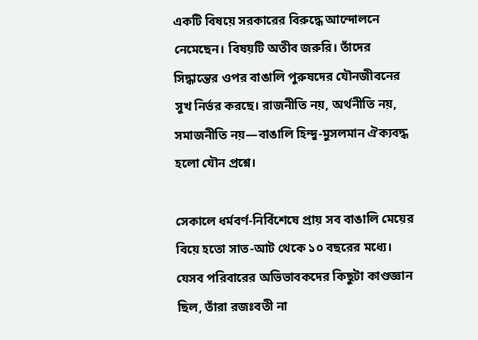একটি বিষয়ে সরকারের বিরুদ্ধে আন্দোলনে নেমেছেন। বিষয়টি অতীব জরুরি। তাঁদের সিদ্ধান্তের ওপর বাঙালি পুরুষদের যৌনজীবনের সুখ নির্ভর করছে। রাজনীতি নয়, অর্থনীতি নয়, সমাজনীতি নয়—বাঙালি হিন্দু-মুসলমান ঐক্যবদ্ধ হলো যৌন প্রশ্নে।

সেকালে ধর্মবর্ণ-নির্বিশেষে প্রায় সব বাঙালি মেয়ের বিয়ে হতো সাত-আট থেকে ১০ বছরের মধ্যে। যেসব পরিবারের অভিভাবকদের কিছুটা কাণ্ডজ্ঞান ছিল, তাঁরা রজঃবতী না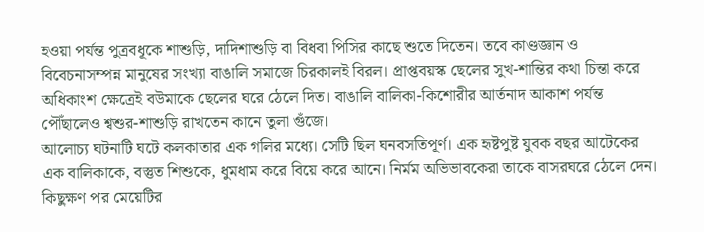হওয়া পর্যন্ত পুত্রবধূকে শাশুড়ি, দাদিশাশুড়ি বা বিধবা পিসির কাছে শুতে দিতেন। তবে কাণ্ডজ্ঞান ও বিবেচনাসম্পন্ন মানুষের সংখ্যা বাঙালি সমাজে চিরকালই বিরল। প্রাপ্তবয়স্ক ছেলের সুখ-শান্তির কথা চিন্তা করে অধিকাংশ ক্ষেত্রেই বউমাকে ছেলের ঘরে ঠেলে দিত। বাঙালি বালিকা-কিশোরীর আর্তনাদ আকাশ পর্যন্ত পৌঁছালেও শ্বশুর-শাশুড়ি রাখতেন কানে তুলা গুঁজে।
আলোচ্য ঘটনাটি ঘটে কলকাতার এক গলির মধ্যে। সেটি ছিল ঘনবসতিপূর্ণ। এক হৃষ্টপুষ্ট যুবক বছর আটেকের এক বালিকাকে, বস্তুত শিশুকে, ধুমধাম করে বিয়ে করে আনে। নির্মম অভিভাবকেরা তাকে বাসরঘরে ঠেলে দেন। কিছুক্ষণ পর মেয়েটির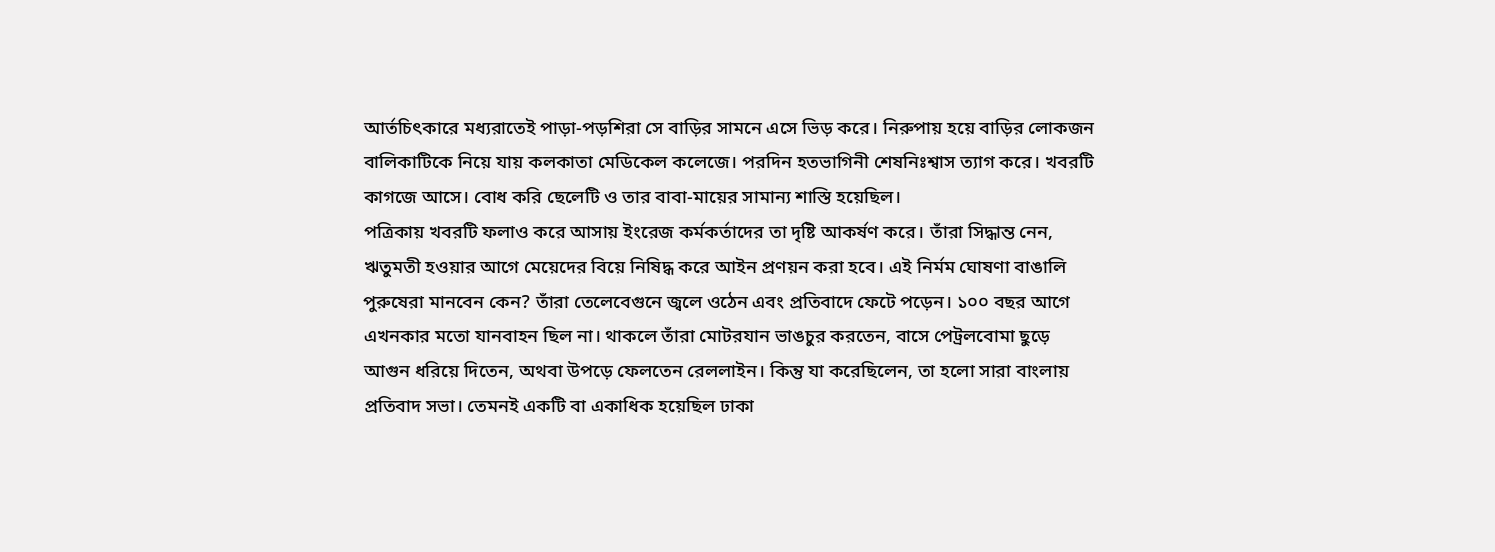আর্তচিৎকারে মধ্যরাতেই পাড়া-পড়শিরা সে বাড়ির সামনে এসে ভিড় করে। নিরুপায় হয়ে বাড়ির লোকজন বালিকাটিকে নিয়ে যায় কলকাতা মেডিকেল কলেজে। পরদিন হতভাগিনী শেষনিঃশ্বাস ত্যাগ করে। খবরটি কাগজে আসে। বোধ করি ছেলেটি ও তার বাবা-মায়ের সামান্য শাস্তি হয়েছিল।
পত্রিকায় খবরটি ফলাও করে আসায় ইংরেজ কর্মকর্তাদের তা দৃষ্টি আকর্ষণ করে। তাঁরা সিদ্ধান্ত নেন, ঋতুমতী হওয়ার আগে মেয়েদের বিয়ে নিষিদ্ধ করে আইন প্রণয়ন করা হবে। এই নির্মম ঘোষণা বাঙালি পুরুষেরা মানবেন কেন? তাঁরা তেলেবেগুনে জ্বলে ওঠেন এবং প্রতিবাদে ফেটে পড়েন। ১০০ বছর আগে এখনকার মতো যানবাহন ছিল না। থাকলে তাঁরা মোটরযান ভাঙচুর করতেন, বাসে পেট্রলবোমা ছুড়ে আগুন ধরিয়ে দিতেন, অথবা উপড়ে ফেলতেন রেললাইন। কিন্তু যা করেছিলেন, তা হলো সারা বাংলায় প্রতিবাদ সভা। তেমনই একটি বা একাধিক হয়েছিল ঢাকা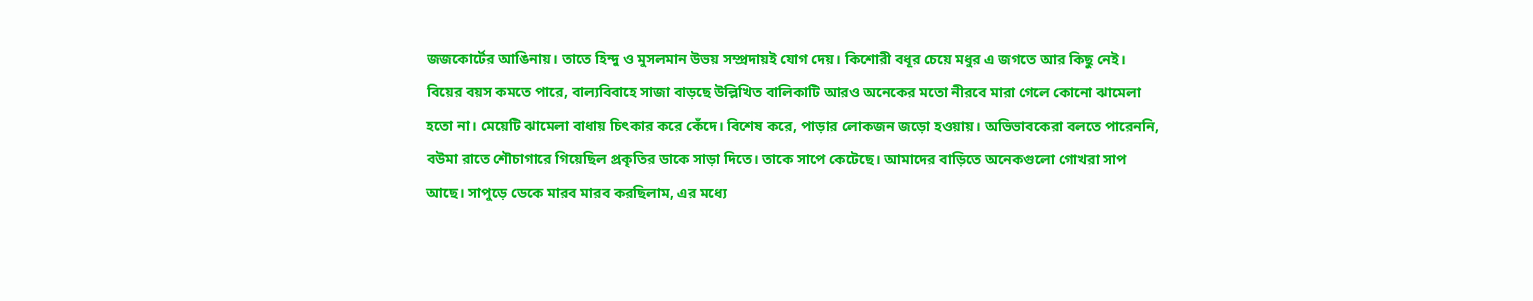জজকোর্টের আঙিনায়। তাতে হিন্দু ও মুসলমান উভয় সম্প্রদায়ই যোগ দেয়। কিশোরী বধূর চেয়ে মধুর এ জগতে আর কিছু নেই।
বিয়ের বয়স কমতে পারে, বাল্যবিবাহে সাজা বাড়ছে উল্লিখিত বালিকাটি আরও অনেকের মতো নীরবে মারা গেলে কোনো ঝামেলা হতো না। মেয়েটি ঝামেলা বাধায় চিৎকার করে কেঁদে। বিশেষ করে, পাড়ার লোকজন জড়ো হওয়ায়। অভিভাবকেরা বলতে পারেননি, বউমা রাতে শৌচাগারে গিয়েছিল প্রকৃতির ডাকে সাড়া দিতে। তাকে সাপে কেটেছে। আমাদের বাড়িতে অনেকগুলো গোখরা সাপ আছে। সাপুড়ে ডেকে মারব মারব করছিলাম, এর মধ্যে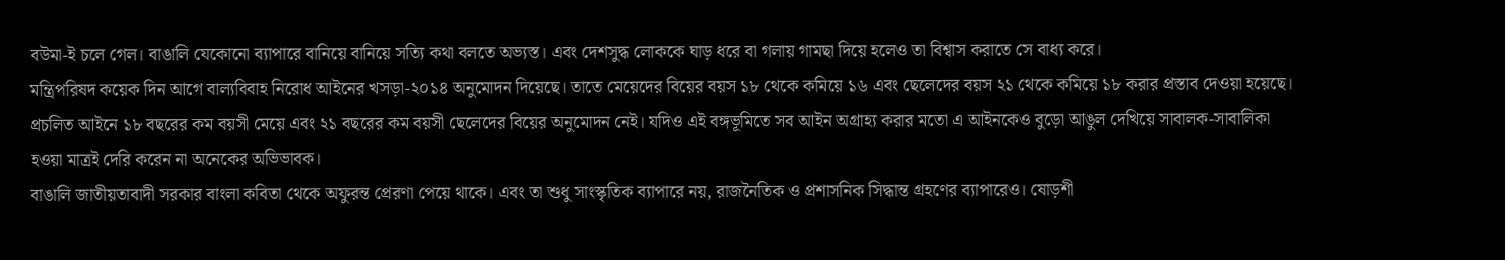বউমা-ই চলে গেল। বাঙালি যেকোনো ব্যাপারে বানিয়ে বানিয়ে সত্যি কথা বলতে অভ্যস্ত। এবং দেশসুদ্ধ লোককে ঘাড় ধরে বা গলায় গামছা দিয়ে হলেও তা বিশ্বাস করাতে সে বাধ্য করে।
মন্ত্রিপরিষদ কয়েক দিন আগে বাল্যবিবাহ নিরোধ আইনের খসড়া-২০১৪ অনুমোদন দিয়েছে। তাতে মেয়েদের বিয়ের বয়স ১৮ থেকে কমিয়ে ১৬ এবং ছেলেদের বয়স ২১ থেকে কমিয়ে ১৮ করার প্রস্তাব দেওয়া হয়েছে। প্রচলিত আইনে ১৮ বছরের কম বয়সী মেয়ে এবং ২১ বছরের কম বয়সী ছেলেদের বিয়ের অনুমোদন নেই। যদিও এই বঙ্গভূমিতে সব আইন অগ্রাহ্য করার মতো এ আইনকেও বুড়ো আঙুল দেখিয়ে সাবালক-সাবালিকা হওয়া মাত্রই দেরি করেন না অনেকের অভিভাবক।
বাঙালি জাতীয়তাবাদী সরকার বাংলা কবিতা থেকে অফুরন্ত প্রেরণা পেয়ে থাকে। এবং তা শুধু সাংস্কৃতিক ব্যাপারে নয়, রাজনৈতিক ও প্রশাসনিক সিদ্ধান্ত গ্রহণের ব্যাপারেও। ষোড়শী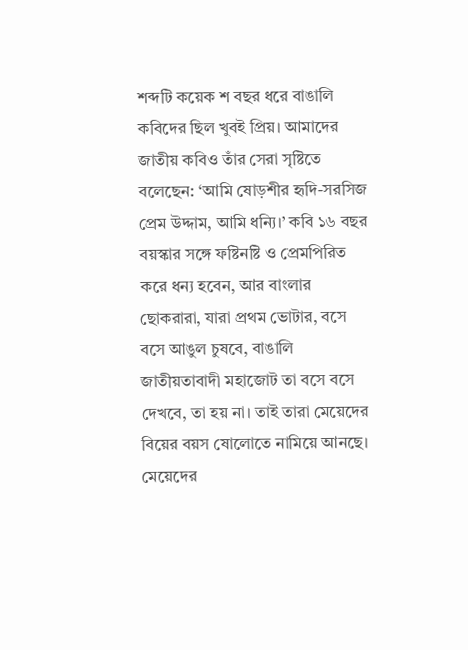শব্দটি কয়েক শ বছর ধরে বাঙালি কবিদের ছিল খুবই প্রিয়। আমাদের জাতীয় কবিও তাঁর সেরা সৃষ্টিতে বলেছেন: ‘আমি ষোড়শীর হৃদি-সরসিজ প্রেম উদ্দাম, আমি ধন্যি।’ কবি ১৬ বছর বয়স্কার সঙ্গে ফষ্টিনষ্টি ও প্রেমপিরিত করে ধন্য হবেন, আর বাংলার ছোকরারা, যারা প্রথম ভোটার, বসে বসে আঙুল চুষবে, বাঙালি জাতীয়তাবাদী মহাজোট তা বসে বসে দেখবে, তা হয় না। তাই তারা মেয়েদের বিয়ের বয়স ষোলোতে নামিয়ে আনছে।
মেয়েদের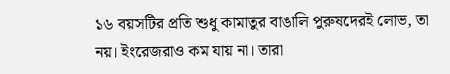১৬ বয়সটির প্রতি শুধু কামাতুর বাঙালি পুরুষদেরই লোভ, তা নয়। ইংরেজরাও কম যায় না। তারা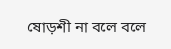ষোড়শী না বলে বলে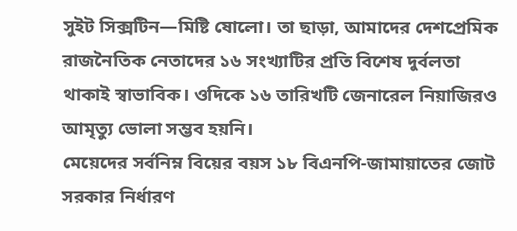সুইট সিক্সটিন—মিষ্টি ষোলো। তা ছাড়া, আমাদের দেশপ্রেমিক রাজনৈতিক নেতাদের ১৬ সংখ্যাটির প্রতি বিশেষ দুর্বলতা থাকাই স্বাভাবিক। ওদিকে ১৬ তারিখটি জেনারেল নিয়াজিরও আমৃত্যু ভোলা সম্ভব হয়নি।
মেয়েদের সর্বনিম্ন বিয়ের বয়স ১৮ বিএনপি-জামায়াতের জোট সরকার নির্ধারণ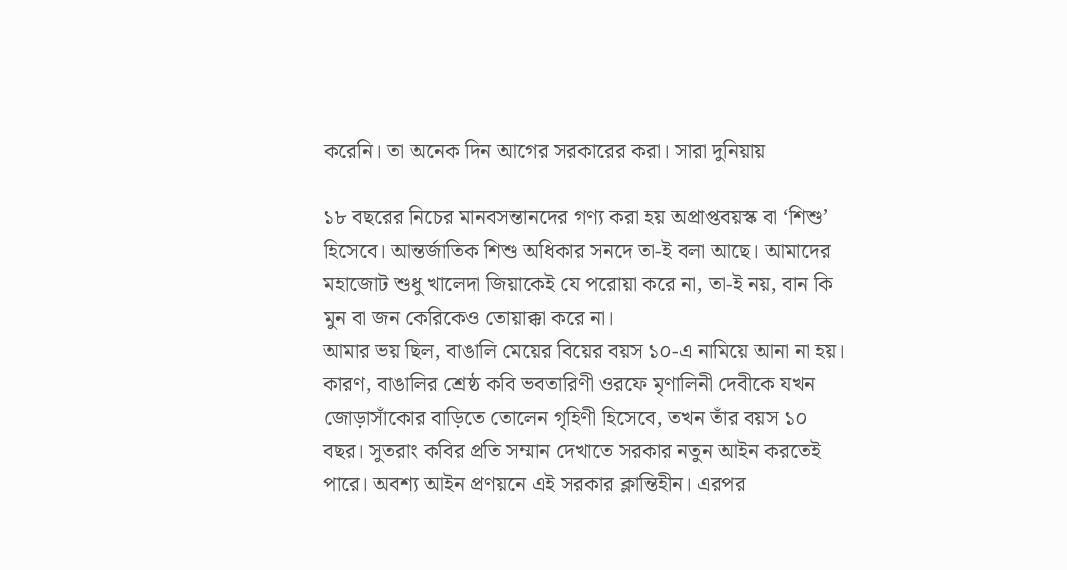করেনি। তা অনেক দিন আগের সরকারের করা। সারা দুনিয়ায়

১৮ বছরের নিচের মানবসন্তানদের গণ্য করা হয় অপ্রাপ্তবয়স্ক বা ‘শিশু’ হিসেবে। আন্তর্জাতিক শিশু অধিকার সনদে তা-ই বলা আছে। আমাদের মহাজোট শুধু খালেদা জিয়াকেই যে পরোয়া করে না, তা-ই নয়, বান কি মুন বা জন কেরিকেও তোয়াক্কা করে না।
আমার ভয় ছিল, বাঙালি মেয়ের বিয়ের বয়স ১০-এ নামিয়ে আনা না হয়। কারণ, বাঙালির শ্রেষ্ঠ কবি ভবতারিণী ওরফে মৃণালিনী দেবীকে যখন জোড়াসাঁকোর বাড়িতে তোলেন গৃহিণী হিসেবে, তখন তাঁর বয়স ১০ বছর। সুতরাং কবির প্রতি সম্মান দেখাতে সরকার নতুন আইন করতেই পারে। অবশ্য আইন প্রণয়নে এই সরকার ক্লান্তিহীন। এরপর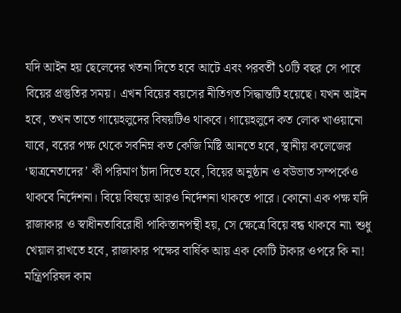যদি আইন হয় ছেলেদের খতনা দিতে হবে আটে এবং পরবর্তী ১০টি বছর সে পাবে বিয়ের প্রস্তুতির সময়। এখন বিয়ের বয়সের নীতিগত সিদ্ধান্তটি হয়েছে। যখন আইন হবে, তখন তাতে গায়েহলুদের বিষয়টিও থাকবে। গায়েহলুদে কত লোক খাওয়ানো যাবে, বরের পক্ষ থেকে সর্বনিম্ন কত কেজি মিষ্টি আনতে হবে, স্থানীয় কলেজের ‘ছাত্রনেতাদের’ কী পরিমাণ চাঁদা দিতে হবে, বিয়ের অনুষ্ঠান ও বউভাত সম্পর্কেও থাকবে নির্দেশনা। বিয়ে বিষয়ে আরও নির্দেশনা থাকতে পারে। কোনো এক পক্ষ যদি রাজাকার ও স্বাধীনতাবিরোধী পাকিস্তানপন্থী হয়, সে ক্ষেত্রে বিয়ে বন্ধ থাকবে না৷ শুধু খেয়াল রাখতে হবে, রাজাকার পক্ষের বার্ষিক আয় এক কোটি টাকার ওপরে কি না!
মন্ত্রিপরিষদ কাম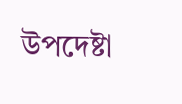উপদেষ্টা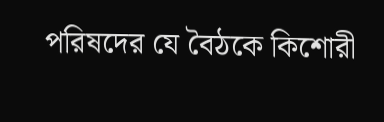পরিষদের যে বৈঠকে কিশোরী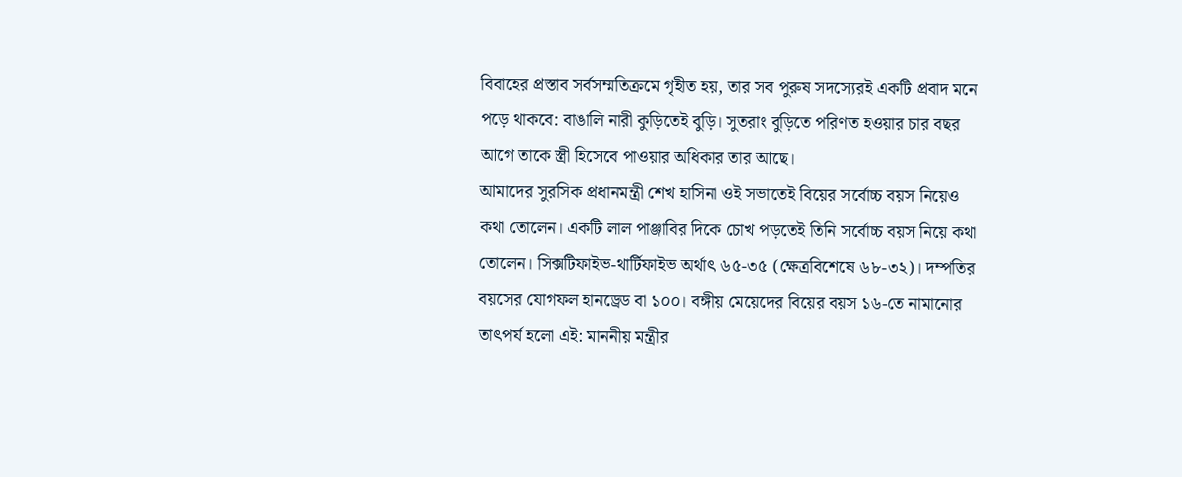বিবাহের প্রস্তাব সর্বসম্মতিক্রমে গৃহীত হয়, তার সব পুরুষ সদস্যেরই একটি প্রবাদ মনে পড়ে থাকবে: বাঙালি নারী কুড়িতেই বুড়ি। সুতরাং বুড়িতে পরিণত হওয়ার চার বছর আগে তাকে স্ত্রী হিসেবে পাওয়ার অধিকার তার আছে।
আমাদের সুরসিক প্রধানমন্ত্রী শেখ হাসিনা ওই সভাতেই বিয়ের সর্বোচ্চ বয়স নিয়েও কথা তোলেন। একটি লাল পাঞ্জাবির দিকে চোখ পড়তেই তিনি সর্বোচ্চ বয়স নিয়ে কথা তোলেন। সিক্সটিফাইভ-থার্টিফাইভ অর্থাৎ ৬৫-৩৫ (ক্ষেত্রবিশেষে ৬৮-৩২)। দম্পতির বয়সের যোগফল হানড্রেড বা ১০০। বঙ্গীয় মেয়েদের বিয়ের বয়স ১৬-তে নামানোর তাৎপর্য হলো এই: মাননীয় মন্ত্রীর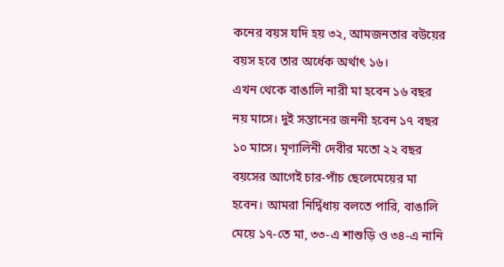কনের বয়স যদি হয় ৩২, আমজনতার বউয়ের বয়স হবে তার অর্ধেক অর্থাৎ ১৬।
এখন থেকে বাঙালি নারী মা হবেন ১৬ বছর নয় মাসে। দুই সন্তানের জননী হবেন ১৭ বছর ১০ মাসে। মৃণালিনী দেবীর মতো ২২ বছর বয়সের আগেই চার-পাঁচ ছেলেমেয়ের মা হবেন। আমরা নির্দ্বিধায় বলতে পারি, বাঙালি মেয়ে ১৭-তে মা, ৩৩-এ শাশুড়ি ও ৩৪-এ নানি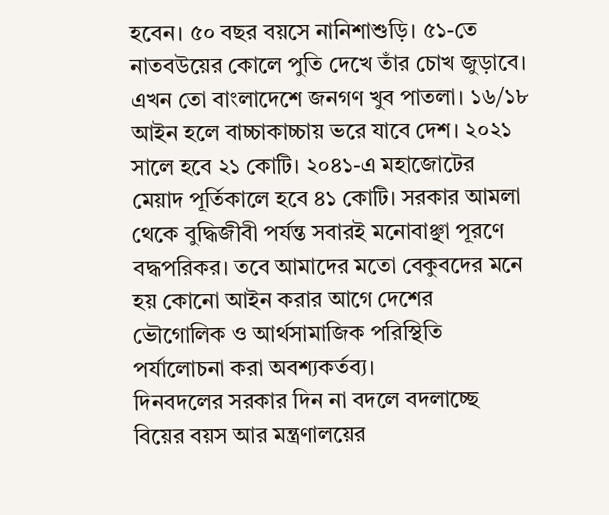হবেন। ৫০ বছর বয়সে নানিশাশুড়ি। ৫১-তে নাতবউয়ের কোলে পুতি দেখে তাঁর চোখ জুড়াবে।
এখন তো বাংলাদেশে জনগণ খুব পাতলা। ১৬/১৮ আইন হলে বাচ্চাকাচ্চায় ভরে যাবে দেশ। ২০২১ সালে হবে ২১ কোটি। ২০৪১-এ মহাজোটের মেয়াদ পূর্তিকালে হবে ৪১ কোটি। সরকার আমলা থেকে বুদ্ধিজীবী পর্যন্ত সবারই মনোবাঞ্ছা পূরণে বদ্ধপরিকর। তবে আমাদের মতো বেকুবদের মনে হয় কোনো আইন করার আগে দেশের ভৌগোলিক ও আর্থসামাজিক পরিস্থিতি পর্যালোচনা করা অবশ্যকর্তব্য।
দিনবদলের সরকার দিন না বদলে বদলাচ্ছে বিয়ের বয়স আর মন্ত্রণালয়ের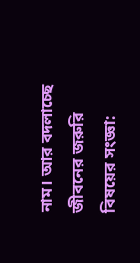নাম। আর বদলাচ্ছে জীবনের জরুরি বিষয়ের সংজ্ঞা: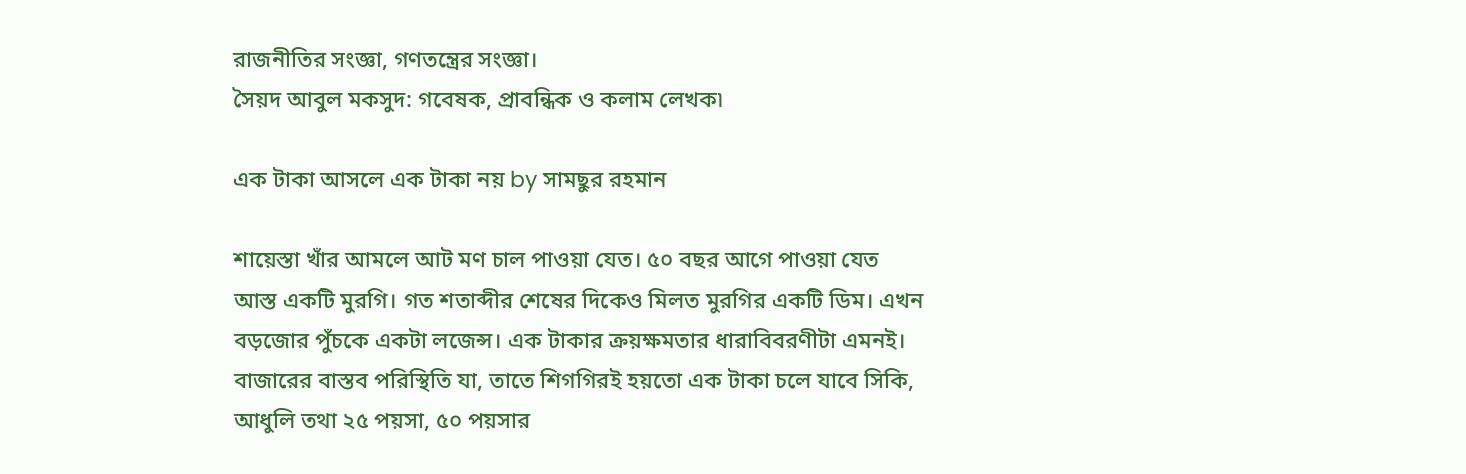রাজনীতির সংজ্ঞা, গণতন্ত্রের সংজ্ঞা।
সৈয়দ আবুল মকসুদ: গবেষক, প্রাবন্ধিক ও কলাম লেখক৷

এক টাকা আসলে এক টাকা নয় by সামছুর রহমান

শায়েস্তা খাঁর আমলে আট মণ চাল পাওয়া যেত। ৫০ বছর আগে পাওয়া যেত আস্ত একটি মুরগি। গত শতাব্দীর শেষের দিকেও মিলত মুরগির একটি ডিম। এখন বড়জোর পুঁচকে একটা লজেন্স। এক টাকার ক্রয়ক্ষমতার ধারাবিবরণীটা এমনই। বাজারের বাস্তব পরিস্থিতি যা, তাতে শিগগিরই হয়তো এক টাকা চলে যাবে সিকি, আধুলি তথা ২৫ পয়সা, ৫০ পয়সার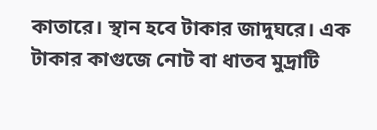কাতারে। স্থান হবে টাকার জাদুঘরে। এক টাকার কাগুজে নোট বা ধাতব মুদ্রাটি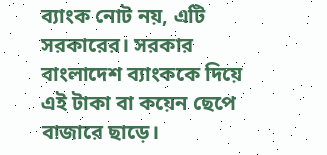ব্যাংক নোট নয়, এটি সরকারের। সরকার বাংলাদেশ ব্যাংককে দিয়ে এই টাকা বা কয়েন ছেপে বাজারে ছাড়ে।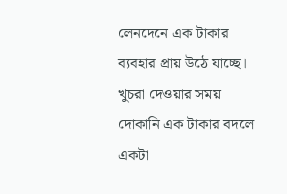লেনদেনে এক টাকার ব্যবহার প্রায় উঠে যাচ্ছে। খুচরা দেওয়ার সময় দোকানি এক টাকার বদলে একটা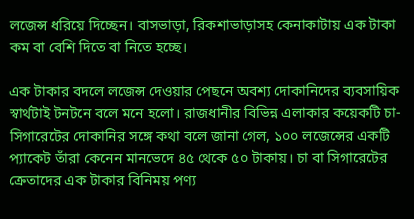লজেন্স ধরিয়ে দিচ্ছেন। বাসভাড়া, রিকশাভাড়াসহ কেনাকাটায় এক টাকা কম বা বেশি দিতে বা নিতে হচ্ছে।

এক টাকার বদলে লজেন্স দেওয়ার পেছনে অবশ্য দোকানিদের ব্যবসায়িক স্বার্থটাই টনটনে বলে মনে হলো। রাজধানীর বিভিন্ন এলাকার কয়েকটি চা-সিগারেটের দোকানির সঙ্গে কথা বলে জানা গেল, ১০০ লজেন্সের একটি প্যাকেট তাঁরা কেনেন মানভেদে ৪৫ থেকে ৫০ টাকায়। চা বা সিগারেটের ক্রেতাদের এক টাকার বিনিময় পণ্য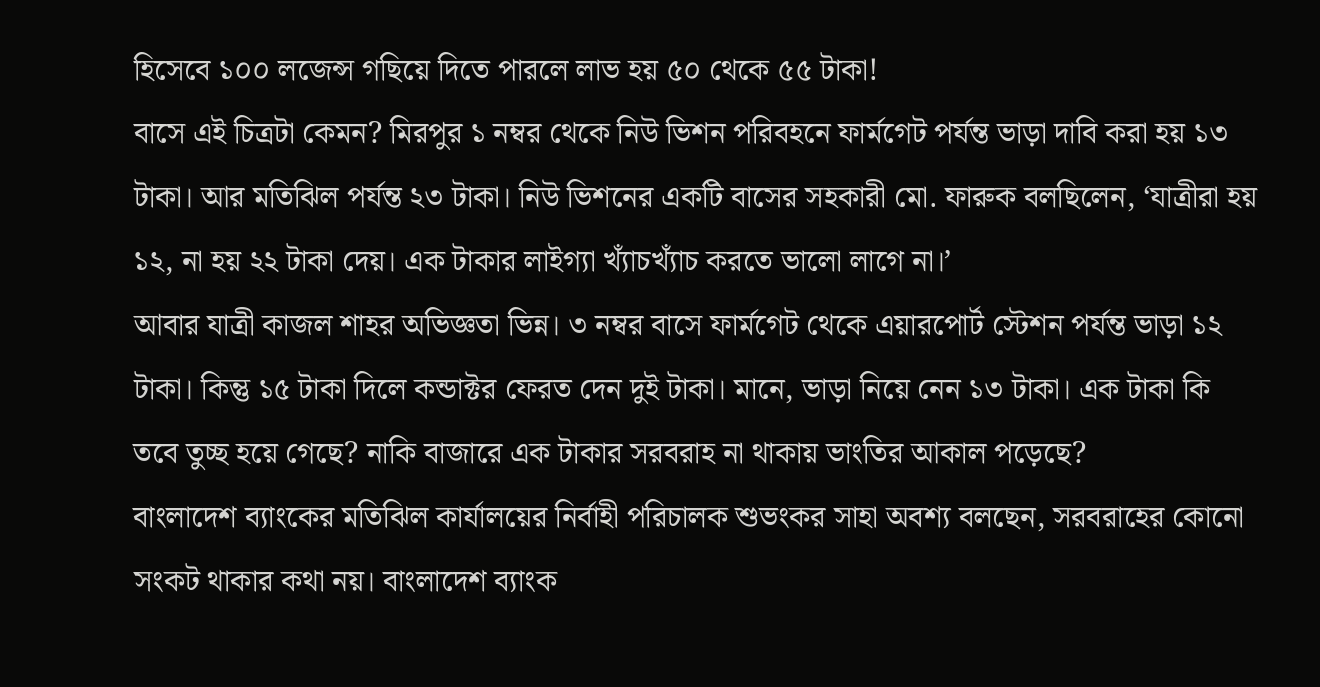হিসেবে ১০০ লজেন্স গছিয়ে দিতে পারলে লাভ হয় ৫০ থেকে ৫৫ টাকা!
বাসে এই চিত্রটা কেমন? মিরপুর ১ নম্বর থেকে নিউ ভিশন পরিবহনে ফার্মগেট পর্যন্ত ভাড়া দাবি করা হয় ১৩ টাকা। আর মতিঝিল পর্যন্ত ২৩ টাকা। নিউ ভিশনের একটি বাসের সহকারী মো. ফারুক বলছিলেন, ‘যাত্রীরা হয় ১২, না হয় ২২ টাকা দেয়। এক টাকার লাইগ্যা খ্যাঁচখ্যাঁচ করতে ভালো লাগে না।’
আবার যাত্রী কাজল শাহর অভিজ্ঞতা ভিন্ন। ৩ নম্বর বাসে ফার্মগেট থেকে এয়ারপোর্ট স্টেশন পর্যন্ত ভাড়া ১২ টাকা। কিন্তু ১৫ টাকা দিলে কন্ডাক্টর ফেরত দেন দুই টাকা। মানে, ভাড়া নিয়ে নেন ১৩ টাকা। এক টাকা কি তবে তুচ্ছ হয়ে গেছে? নাকি বাজারে এক টাকার সরবরাহ না থাকায় ভাংতির আকাল পড়েছে?
বাংলাদেশ ব্যাংকের মতিঝিল কার্যালয়ের নির্বাহী পরিচালক শুভংকর সাহা অবশ্য বলছেন, সরবরাহের কোনো সংকট থাকার কথা নয়। বাংলাদেশ ব্যাংক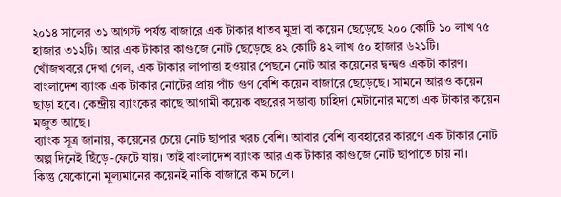২০১৪ সালের ৩১ আগস্ট পর্যন্ত বাজারে এক টাকার ধাতব মুদ্রা বা কয়েন ছেড়েছে ২০০ কোটি ১০ লাখ ৭৫ হাজার ৩১২টি। আর এক টাকার কাগুজে নোট ছেড়েছে ৪২ কোটি ৪২ লাখ ৫০ হাজার ৬২১টি।
খোঁজখবরে দেখা গেল, এক টাকার লাপাত্তা হওয়ার পেছনে নোট আর কয়েনের দ্বন্দ্বও একটা কারণ। বাংলাদেশ ব্যাংক এক টাকার নোটের প্রায় পাঁচ গুণ বেশি কয়েন বাজারে ছেড়েছে। সামনে আরও কয়েন ছাড়া হবে। কেন্দ্রীয় ব্যাংকের কাছে আগামী কয়েক বছরের সম্ভাব্য চাহিদা মেটানোর মতো এক টাকার কয়েন মজুত আছে।
ব্যাংক সূত্র জানায়, কয়েনের চেয়ে নোট ছাপার খরচ বেশি। আবার বেশি ব্যবহারের কারণে এক টাকার নোট অল্প দিনেই ছিঁড়ে-ফেটে যায়। তাই বাংলাদেশ ব্যাংক আর এক টাকার কাগুজে নোট ছাপাতে চায় না।
কিন্তু যেকোনো মূল্যমানের কয়েনই নাকি বাজারে কম চলে।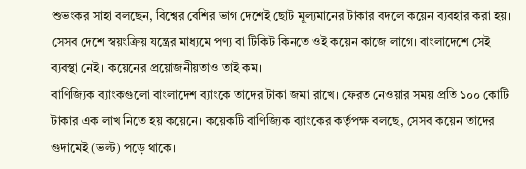শুভংকর সাহা বলছেন, বিশ্বের বেশির ভাগ দেশেই ছোট মূল্যমানের টাকার বদলে কয়েন ব্যবহার করা হয়। সেসব দেশে স্বয়ংক্রিয় যন্ত্রের মাধ্যমে পণ্য বা টিকিট কিনতে ওই কয়েন কাজে লাগে। বাংলাদেশে সেই ব্যবস্থা নেই। কয়েনের প্রয়োজনীয়তাও তাই কম।
বাণিজ্যিক ব্যাংকগুলো বাংলাদেশ ব্যাংকে তাদের টাকা জমা রাখে। ফেরত নেওয়ার সময় প্রতি ১০০ কোটি টাকার এক লাখ নিতে হয় কয়েনে। কয়েকটি বাণিজ্যিক ব্যাংকের কর্তৃপক্ষ বলছে, সেসব কয়েন তাদের গুদামেই (ভল্ট) পড়ে থাকে।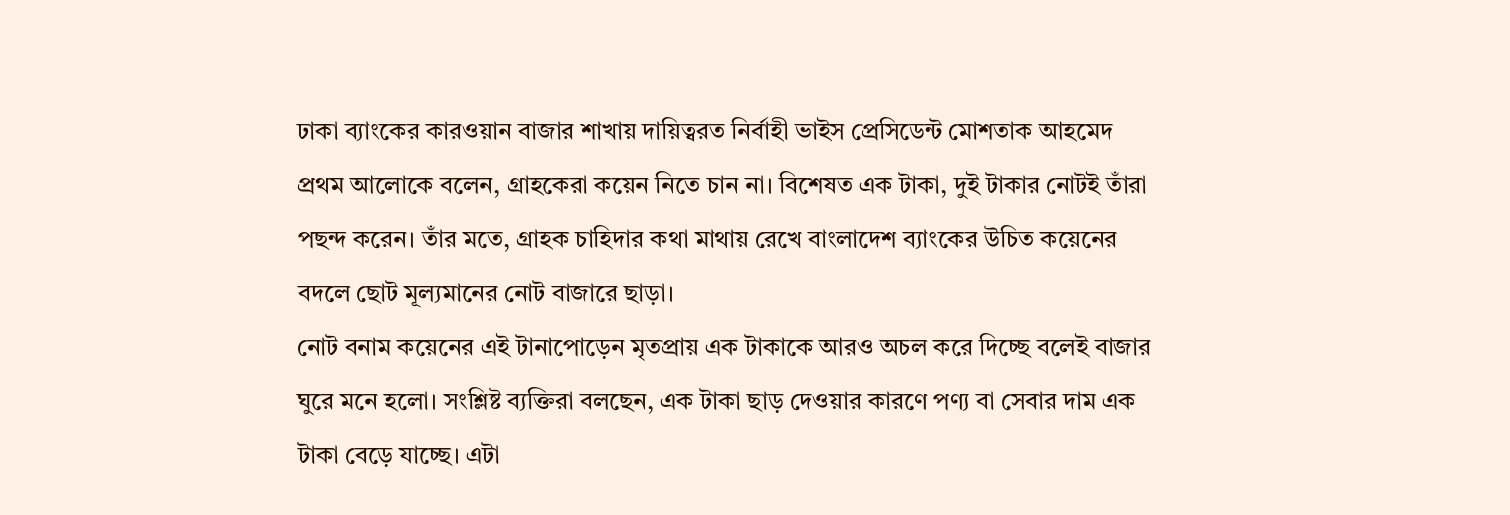ঢাকা ব্যাংকের কারওয়ান বাজার শাখায় দায়িত্বরত নির্বাহী ভাইস প্রেসিডেন্ট মোশতাক আহমেদ প্রথম আলোকে বলেন, গ্রাহকেরা কয়েন নিতে চান না। বিশেষত এক টাকা, দুই টাকার নোটই তাঁরা পছন্দ করেন। তাঁর মতে, গ্রাহক চাহিদার কথা মাথায় রেখে বাংলাদেশ ব্যাংকের উচিত কয়েনের বদলে ছোট মূল্যমানের নোট বাজারে ছাড়া।
নোট বনাম কয়েনের এই টানাপোড়েন মৃতপ্রায় এক টাকাকে আরও অচল করে দিচ্ছে বলেই বাজার ঘুরে মনে হলো। সংশ্লিষ্ট ব্যক্তিরা বলছেন, এক টাকা ছাড় দেওয়ার কারণে পণ্য বা সেবার দাম এক টাকা বেড়ে যাচ্ছে। এটা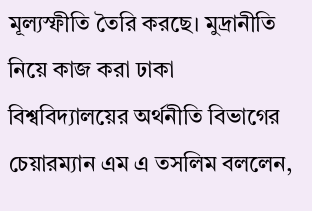মূল্যস্ফীতি তৈরি করছে। মুদ্রানীতি নিয়ে কাজ করা ঢাকা বিশ্ববিদ্যালয়ের অর্থনীতি বিভাগের চেয়ারম্যান এম এ তসলিম বললেন,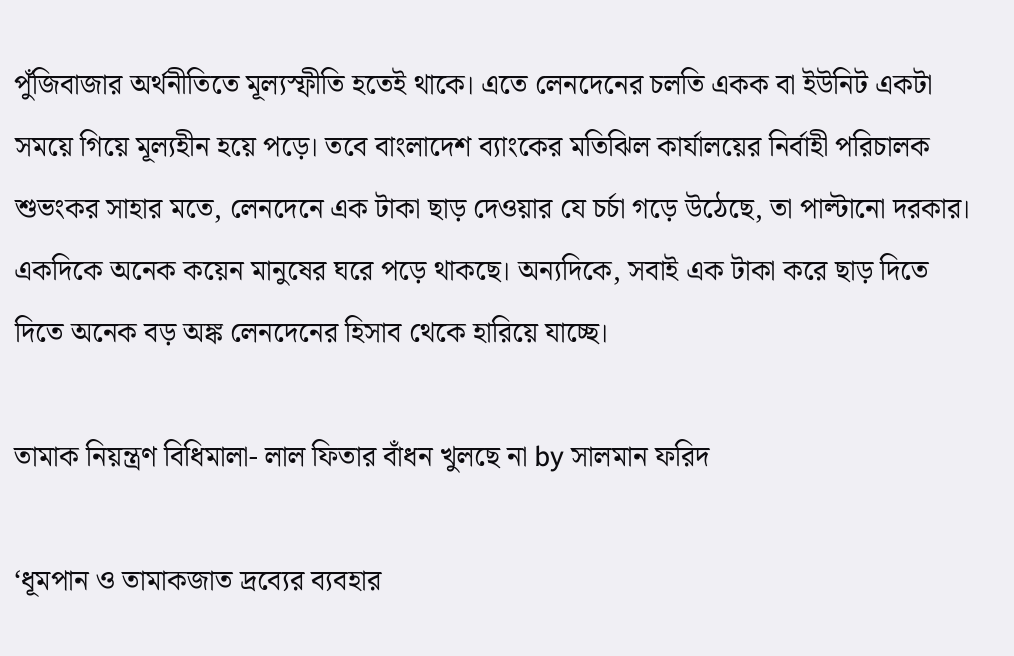পুঁজিবাজার অর্থনীতিতে মূল্যস্ফীতি হতেই থাকে। এতে লেনদেনের চলতি একক বা ইউনিট একটা সময়ে গিয়ে মূল্যহীন হয়ে পড়ে। তবে বাংলাদেশ ব্যাংকের মতিঝিল কার্যালয়ের নির্বাহী পরিচালক শুভংকর সাহার মতে, লেনদেনে এক টাকা ছাড় দেওয়ার যে চর্চা গড়ে উঠেছে, তা পাল্টানো দরকার। একদিকে অনেক কয়েন মানুষের ঘরে পড়ে থাকছে। অন্যদিকে, সবাই এক টাকা করে ছাড় দিতে দিতে অনেক বড় অঙ্ক লেনদেনের হিসাব থেকে হারিয়ে যাচ্ছে।

তামাক নিয়ন্ত্রণ বিধিমালা- লাল ফিতার বাঁধন খুলছে না by সালমান ফরিদ

‘ধূমপান ও তামাকজাত দ্রব্যের ব্যবহার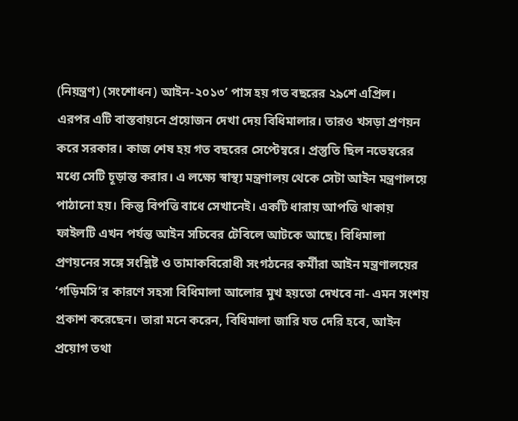(নিয়ন্ত্রণ) (সংশোধন) আইন-২০১৩’ পাস হয় গত বছরের ২৯শে এপ্রিল। এরপর এটি বাস্তবায়নে প্রয়োজন দেখা দেয় বিধিমালার। তারও খসড়া প্রণয়ন করে সরকার। কাজ শেষ হয় গত বছরের সেপ্টেম্বরে। প্রস্তুতি ছিল নভেম্বরের মধ্যে সেটি চূড়ান্ত করার। এ লক্ষ্যে স্বাস্থ্য মন্ত্রণালয় থেকে সেটা আইন মন্ত্রণালয়ে পাঠানো হয়। কিন্তু বিপত্তি বাধে সেখানেই। একটি ধারায় আপত্তি থাকায় ফাইলটি এখন পর্যন্ত আইন সচিবের টেবিলে আটকে আছে। বিধিমালা প্রণয়নের সঙ্গে সংশ্লিষ্ট ও তামাকবিরোধী সংগঠনের কর্মীরা আইন মন্ত্রণালয়ের ‘গড়িমসি’র কারণে সহসা বিধিমালা আলোর মুখ হয়তো দেখবে না- এমন সংশয় প্রকাশ করেছেন। তারা মনে করেন, বিধিমালা জারি যত দেরি হবে, আইন প্রয়োগ তথা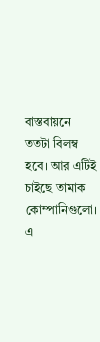বাস্তবায়নে ততটা বিলম্ব হবে। আর এটিই চাইছে তামাক কোম্পানিগুলো। এ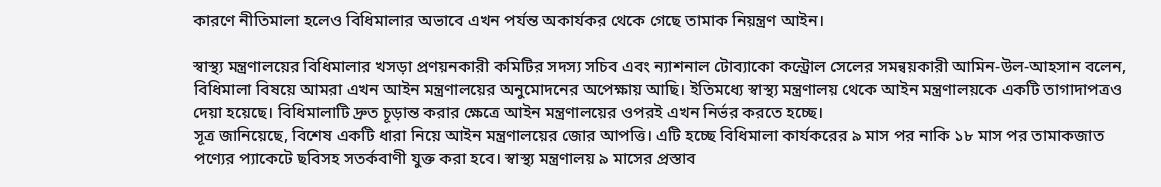কারণে নীতিমালা হলেও বিধিমালার অভাবে এখন পর্যন্ত অকার্যকর থেকে গেছে তামাক নিয়ন্ত্রণ আইন।

স্বাস্থ্য মন্ত্রণালয়ের বিধিমালার খসড়া প্রণয়নকারী কমিটির সদস্য সচিব এবং ন্যাশনাল টোব্যাকো কন্ট্রোল সেলের সমন্বয়কারী আমিন-উল-আহসান বলেন, বিধিমালা বিষয়ে আমরা এখন আইন মন্ত্রণালয়ের অনুমোদনের অপেক্ষায় আছি। ইতিমধ্যে স্বাস্থ্য মন্ত্রণালয় থেকে আইন মন্ত্রণালয়কে একটি তাগাদাপত্রও দেয়া হয়েছে। বিধিমালাটি দ্রুত চূড়ান্ত করার ক্ষেত্রে আইন মন্ত্রণালয়ের ওপরই এখন নির্ভর করতে হচ্ছে।
সূত্র জানিয়েছে, বিশেষ একটি ধারা নিয়ে আইন মন্ত্রণালয়ের জোর আপত্তি। এটি হচ্ছে বিধিমালা কার্যকরের ৯ মাস পর নাকি ১৮ মাস পর তামাকজাত পণ্যের প্যাকেটে ছবিসহ সতর্কবাণী যুক্ত করা হবে। স্বাস্থ্য মন্ত্রণালয় ৯ মাসের প্রস্তাব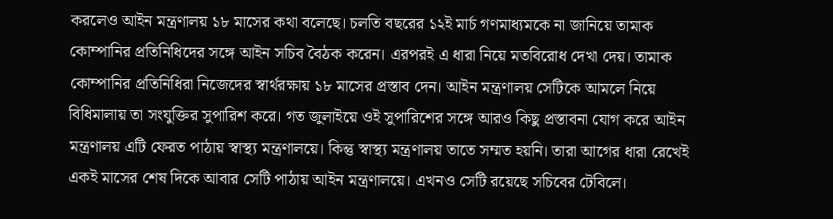করলেও আইন মন্ত্রণালয় ১৮ মাসের কথা বলেছে। চলতি বছরের ১২ই মার্চ গণমাধ্যমকে না জানিয়ে তামাক কোম্পানির প্রতিনিধিদের সঙ্গে আইন সচিব বৈঠক করেন। এরপরই এ ধারা নিয়ে মতবিরোধ দেখা দেয়। তামাক কোম্পানির প্রতিনিধিরা নিজেদের স্বার্থরক্ষায় ১৮ মাসের প্রস্তাব দেন। আইন মন্ত্রণালয় সেটিকে আমলে নিয়ে বিধিমালায় তা সংযুক্তির সুপারিশ করে। গত জুলাইয়ে ওই সুপারিশের সঙ্গে আরও কিছু প্রস্তাবনা যোগ করে আইন মন্ত্রণালয় এটি ফেরত পাঠায় স্বাস্থ্য মন্ত্রণালয়ে। কিন্তু স্বাস্থ্য মন্ত্রণালয় তাতে সম্মত হয়নি। তারা আগের ধারা রেখেই একই মাসের শেষ দিকে আবার সেটি পাঠায় আইন মন্ত্রণালয়ে। এখনও সেটি রয়েছে সচিবের টেবিলে।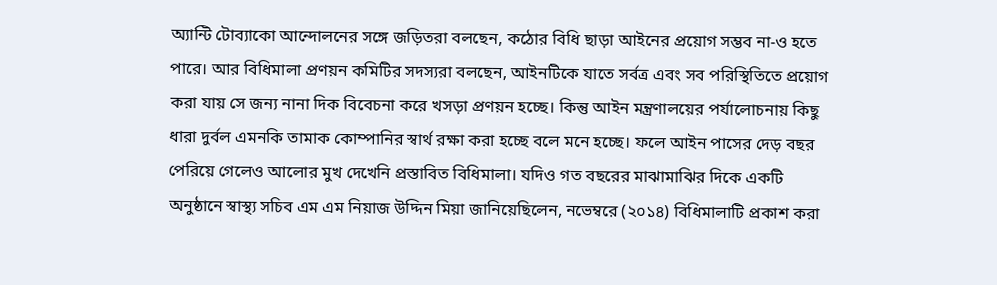অ্যান্টি টোব্যাকো আন্দোলনের সঙ্গে জড়িতরা বলছেন, কঠোর বিধি ছাড়া আইনের প্রয়োগ সম্ভব না-ও হতে পারে। আর বিধিমালা প্রণয়ন কমিটির সদস্যরা বলছেন, আইনটিকে যাতে সর্বত্র এবং সব পরিস্থিতিতে প্রয়োগ করা যায় সে জন্য নানা দিক বিবেচনা করে খসড়া প্রণয়ন হচ্ছে। কিন্তু আইন মন্ত্রণালয়ের পর্যালোচনায় কিছু ধারা দুর্বল এমনকি তামাক কোম্পানির স্বার্থ রক্ষা করা হচ্ছে বলে মনে হচ্ছে। ফলে আইন পাসের দেড় বছর পেরিয়ে গেলেও আলোর মুখ দেখেনি প্রস্তাবিত বিধিমালা। যদিও গত বছরের মাঝামাঝির দিকে একটি অনুষ্ঠানে স্বাস্থ্য সচিব এম এম নিয়াজ উদ্দিন মিয়া জানিয়েছিলেন, নভেম্বরে (২০১৪) বিধিমালাটি প্রকাশ করা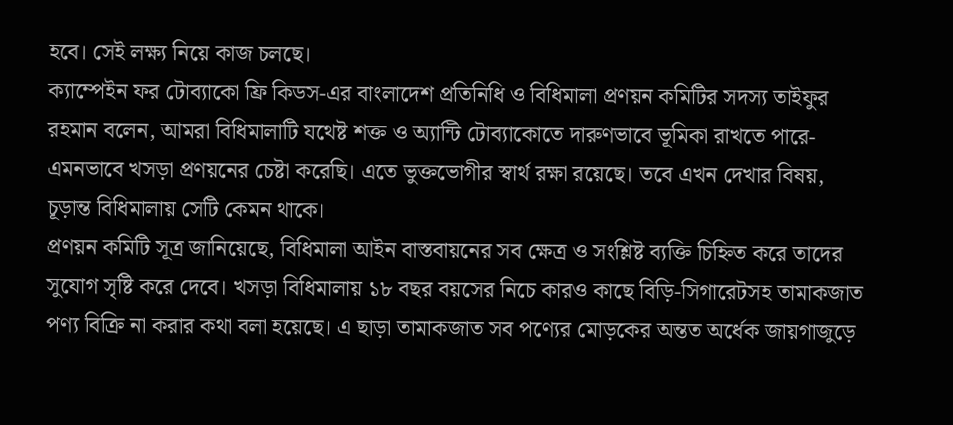হবে। সেই লক্ষ্য নিয়ে কাজ চলছে।
ক্যাম্পেইন ফর টোব্যাকো ফ্রি কিডস-এর বাংলাদেশ প্রতিনিধি ও বিধিমালা প্রণয়ন কমিটির সদস্য তাইফুর রহমান বলেন, আমরা বিধিমালাটি যথেষ্ট শক্ত ও অ্যান্টি টোব্যাকোতে দারুণভাবে ভূমিকা রাখতে পারে- এমনভাবে খসড়া প্রণয়নের চেষ্টা করেছি। এতে ভুক্তভোগীর স্বার্থ রক্ষা রয়েছে। তবে এখন দেখার বিষয়, চূড়ান্ত বিধিমালায় সেটি কেমন থাকে।
প্রণয়ন কমিটি সূত্র জানিয়েছে, বিধিমালা আইন বাস্তবায়নের সব ক্ষেত্র ও সংশ্লিষ্ট ব্যক্তি চিহ্নিত করে তাদের সুযোগ সৃষ্টি করে দেবে। খসড়া বিধিমালায় ১৮ বছর বয়সের নিচে কারও কাছে বিড়ি-সিগারেটসহ তামাকজাত পণ্য বিক্রি না করার কথা বলা হয়েছে। এ ছাড়া তামাকজাত সব পণ্যের মোড়কের অন্তত অর্ধেক জায়গাজুড়ে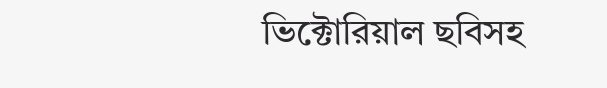ভিক্টোরিয়াল ছবিসহ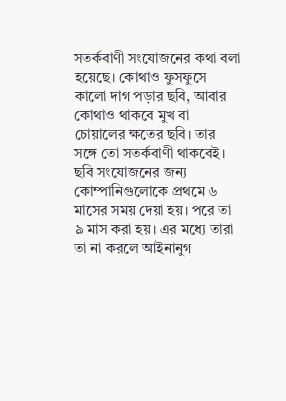সতর্কবাণী সংযোজনের কথা বলা হয়েছে। কোথাও ফুসফুসে কালো দাগ পড়ার ছবি, আবার কোথাও থাকবে মুখ বা চোয়ালের ক্ষতের ছবি। তার সঙ্গে তো সতর্কবাণী থাকবেই। ছবি সংযোজনের জন্য কোম্পানিগুলোকে প্রথমে ৬ মাসের সময় দেয়া হয়। পরে তা ৯ মাস করা হয়। এর মধ্যে তারা তা না করলে আইনানুগ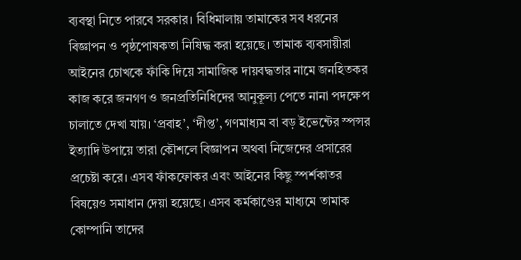ব্যবস্থা নিতে পারবে সরকার। বিধিমালায় তামাকের সব ধরনের বিজ্ঞাপন ও পৃষ্ঠপোষকতা নিষিদ্ধ করা হয়েছে। তামাক ব্যবসায়ীরা আইনের চোখকে ফাঁকি দিয়ে সামাজিক দায়বদ্ধতার নামে জনহিতকর কাজ করে জনগণ ও জনপ্রতিনিধিদের আনুকূল্য পেতে নানা পদক্ষেপ চালাতে দেখা যায়। ‘প্রবাহ’, ‘দীপ্ত’, গণমাধ্যম বা বড় ইভেন্টের স্পন্সর ইত্যাদি উপায়ে তারা কৌশলে বিজ্ঞাপন অথবা নিজেদের প্রসারের প্রচেষ্টা করে। এসব ফাঁকফোকর এবং আইনের কিছু স্পর্শকাতর বিষয়েও সমাধান দেয়া হয়েছে। এসব কর্মকাণ্ডের মাধ্যমে তামাক কোম্পানি তাদের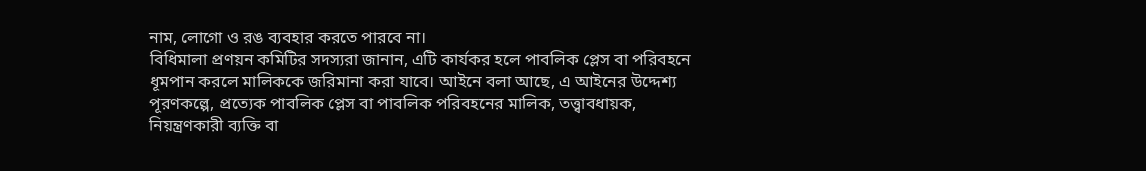নাম, লোগো ও রঙ ব্যবহার করতে পারবে না।
বিধিমালা প্রণয়ন কমিটির সদস্যরা জানান, এটি কার্যকর হলে পাবলিক প্লেস বা পরিবহনে ধূমপান করলে মালিককে জরিমানা করা যাবে। আইনে বলা আছে, এ আইনের উদ্দেশ্য পূরণকল্পে, প্রত্যেক পাবলিক প্লেস বা পাবলিক পরিবহনের মালিক, তত্ত্বাবধায়ক, নিয়ন্ত্রণকারী ব্যক্তি বা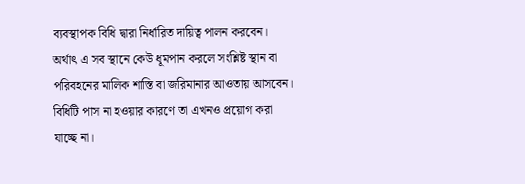ব্যবস্থাপক বিধি দ্বারা নির্ধারিত দায়িত্ব পালন করবেন। অর্থাৎ এ সব স্থানে কেউ ধূমপান করলে সংশ্লিষ্ট স্থান বা পরিবহনের মালিক শাস্তি বা জরিমানার আওতায় আসবেন। বিধিটি পাস না হওয়ার কারণে তা এখনও প্রয়োগ করা যাচ্ছে না।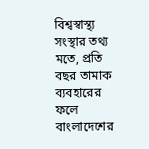বিশ্বস্বাস্থ্য সংস্থার তথ্য মতে, প্রতি বছর তামাক ব্যবহারের ফলে বাংলাদেশের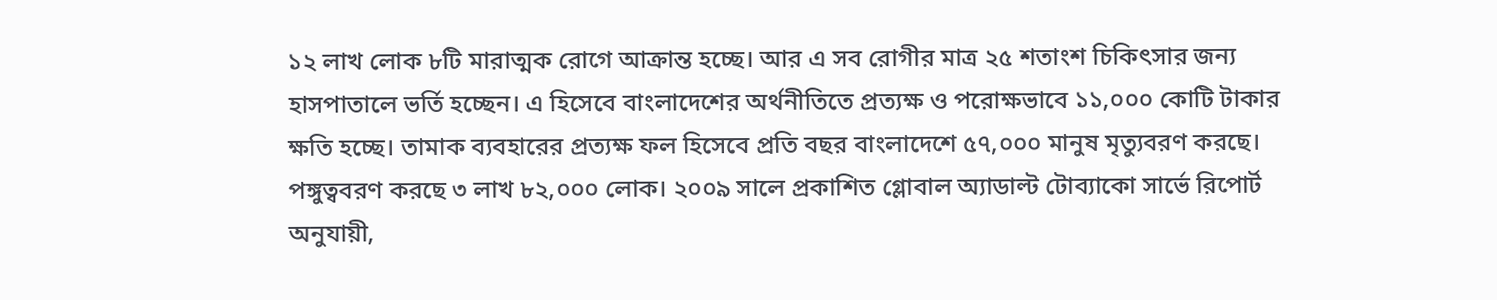১২ লাখ লোক ৮টি মারাত্মক রোগে আক্রান্ত হচ্ছে। আর এ সব রোগীর মাত্র ২৫ শতাংশ চিকিৎসার জন্য হাসপাতালে ভর্তি হচ্ছেন। এ হিসেবে বাংলাদেশের অর্থনীতিতে প্রত্যক্ষ ও পরোক্ষভাবে ১১,০০০ কোটি টাকার ক্ষতি হচ্ছে। তামাক ব্যবহারের প্রত্যক্ষ ফল হিসেবে প্রতি বছর বাংলাদেশে ৫৭,০০০ মানুষ মৃত্যুবরণ করছে। পঙ্গুত্ববরণ করছে ৩ লাখ ৮২,০০০ লোক। ২০০৯ সালে প্রকাশিত গ্লোবাল অ্যাডাল্ট টোব্যাকো সার্ভে রিপোর্ট অনুযায়ী,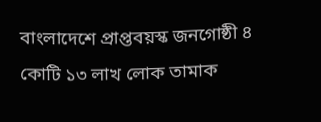বাংলাদেশে প্রাপ্তবয়স্ক জনগোষ্ঠী ৪ কোটি ১৩ লাখ লোক তামাক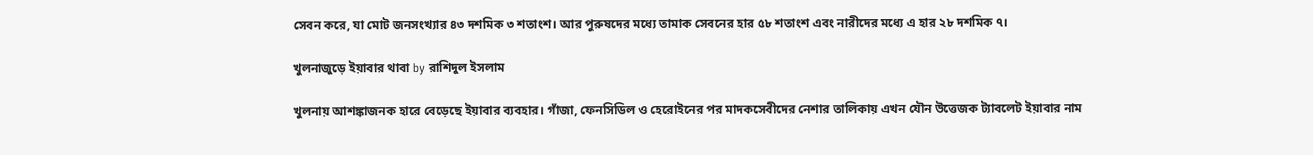সেবন করে, যা মোট জনসংখ্যার ৪৩ দশমিক ৩ শতাংশ। আর পুরুষদের মধ্যে তামাক সেবনের হার ৫৮ শতাংশ এবং নারীদের মধ্যে এ হার ২৮ দশমিক ৭।

খুলনাজুড়ে ইয়াবার থাবা by রাশিদুল ইসলাম

খুলনায় আশঙ্কাজনক হারে বেড়েছে ইয়াবার ব্যবহার। গাঁজা, ফেনসিডিল ও হেরোইনের পর মাদকসেবীদের নেশার তালিকায় এখন যৌন উত্তেজক ট্যাবলেট ইয়াবার নাম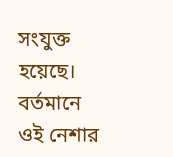সংযুক্ত হয়েছে। বর্তমানে ওই নেশার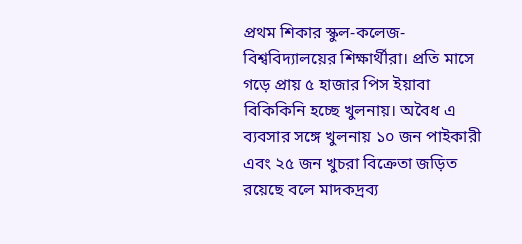প্রথম শিকার স্কুল-কলেজ-বিশ্ববিদ্যালয়ের শিক্ষার্থীরা। প্রতি মাসে গড়ে প্রায় ৫ হাজার পিস ইয়াবা বিকিকিনি হচ্ছে খুলনায়। অবৈধ এ ব্যবসার সঙ্গে খুলনায় ১০ জন পাইকারী এবং ২৫ জন খুচরা বিক্রেতা জড়িত রয়েছে বলে মাদকদ্রব্য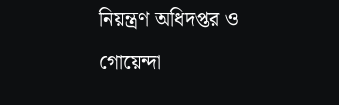নিয়ন্ত্রণ অধিদপ্তর ও গোয়েন্দা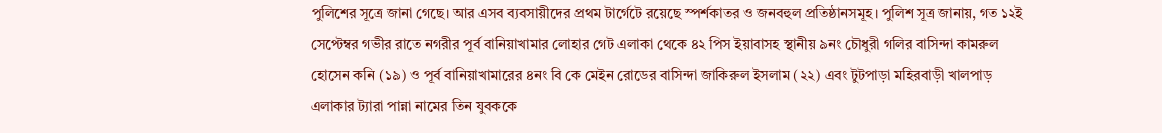পুলিশের সূত্রে জানা গেছে। আর এসব ব্যবসায়ীদের প্রথম টার্গেটে রয়েছে স্পর্শকাতর ও জনবহুল প্রতিষ্ঠানসমূহ। পুলিশ সূত্র জানায়, গত ১২ই সেপ্টেম্বর গভীর রাতে নগরীর পূর্ব বানিয়াখামার লোহার গেট এলাকা থেকে ৪২ পিস ইয়াবাসহ স্থানীয় ৯নং চৌধুরী গলির বাসিন্দা কামরুল হোসেন কনি (১৯) ও পূর্ব বানিয়াখামারের ৪নং বি কে মেইন রোডের বাসিন্দা জাকিরুল ইসলাম (২২) এবং টুটপাড়া মহিরবাড়ী খালপাড় এলাকার ট্যারা পান্না নামের তিন যুবককে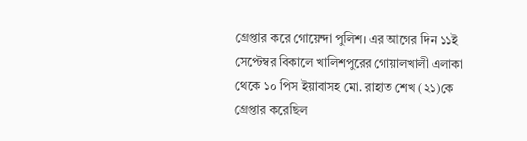গ্রেপ্তার করে গোয়েন্দা পুলিশ। এর আগের দিন ১১ই সেপ্টেম্বর বিকালে খালিশপুরের গোয়ালখালী এলাকা থেকে ১০ পিস ইয়াবাসহ মো. রাহাত শেখ (২১)কে গ্রেপ্তার করেছিল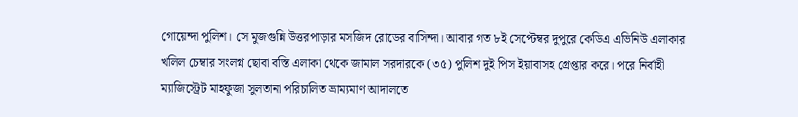গোয়েন্দা পুলিশ। সে মুজগুন্নি উত্তরপাড়ার মসজিদ রোডের বাসিন্দা। আবার গত ৮ই সেপ্টেম্বর দুপুরে কেডিএ এভিনিউ এলাকার খলিল চেম্বার সংলগ্ন ছোবা বস্তি এলাকা থেকে জামাল সরদারকে (৩৫) পুলিশ দুই পিস ইয়াবাসহ গ্রেপ্তার করে। পরে নির্বাহী ম্যাজিস্ট্রেট মাহফুজা সুলতানা পরিচালিত ভ্রাম্যমাণ আদালতে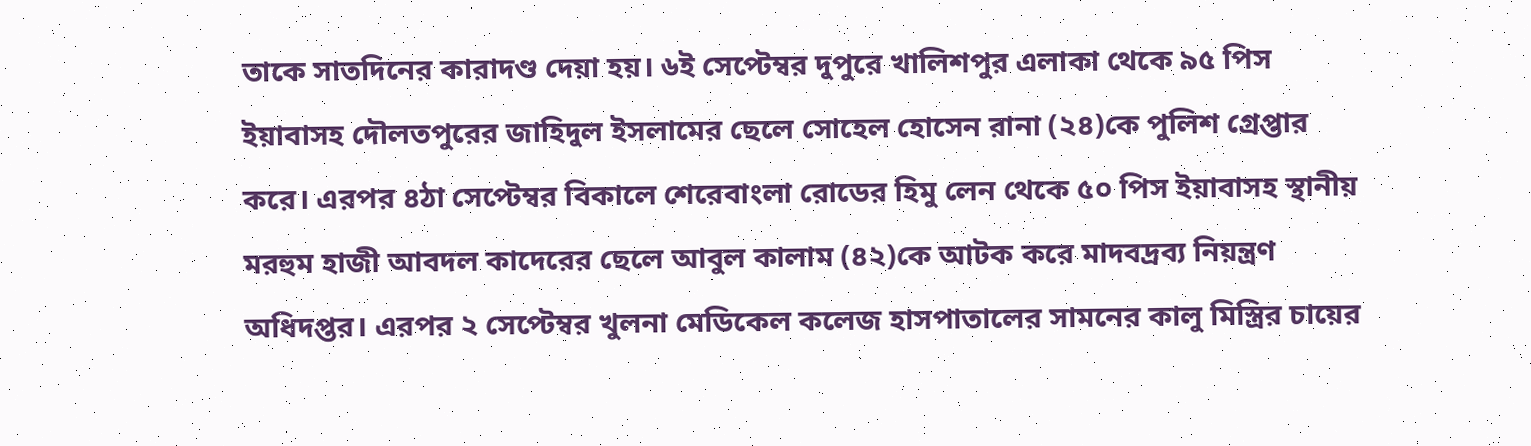তাকে সাতদিনের কারাদণ্ড দেয়া হয়। ৬ই সেপ্টেম্বর দুপুরে খালিশপুর এলাকা থেকে ৯৫ পিস ইয়াবাসহ দৌলতপুরের জাহিদুল ইসলামের ছেলে সোহেল হোসেন রানা (২৪)কে পুলিশ গ্রেপ্তার করে। এরপর ৪ঠা সেপ্টেম্বর বিকালে শেরেবাংলা রোডের হিমু লেন থেকে ৫০ পিস ইয়াবাসহ স্থানীয় মরহুম হাজী আবদল কাদেরের ছেলে আবুল কালাম (৪২)কে আটক করে মাদবদ্রব্য নিয়ন্ত্রণ অধিদপ্তর। এরপর ২ সেপ্টেম্বর খুলনা মেডিকেল কলেজ হাসপাতালের সামনের কালু মিস্ত্রির চায়ের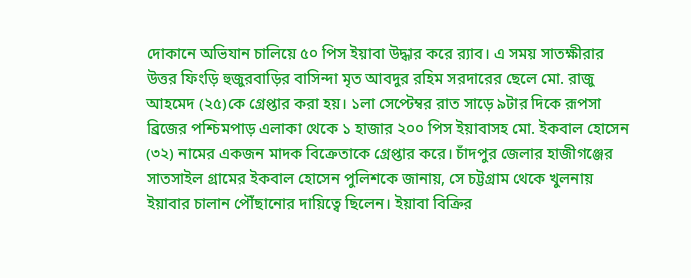দোকানে অভিযান চালিয়ে ৫০ পিস ইয়াবা উদ্ধার করে র‌্যাব। এ সময় সাতক্ষীরার উত্তর ফিংড়ি হুজুরবাড়ির বাসিন্দা মৃত আবদুর রহিম সরদারের ছেলে মো. রাজু আহমেদ (২৫)কে গ্রেপ্তার করা হয়। ১লা সেপ্টেম্বর রাত সাড়ে ৯টার দিকে রূপসা ব্রিজের পশ্চিমপাড় এলাকা থেকে ১ হাজার ২০০ পিস ইয়াবাসহ মো. ইকবাল হোসেন (৩২) নামের একজন মাদক বিক্রেতাকে গ্রেপ্তার করে। চাঁদপুর জেলার হাজীগঞ্জের সাতসাইল গ্রামের ইকবাল হোসেন পুলিশকে জানায়, সে চট্টগ্রাম থেকে খুলনায় ইয়াবার চালান পৌঁছানোর দায়িত্বে ছিলেন। ইয়াবা বিক্রির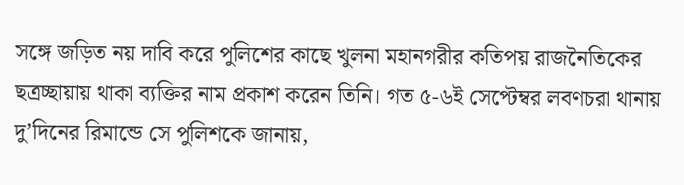সঙ্গে জড়িত নয় দাবি করে পুলিশের কাছে খুলনা মহানগরীর কতিপয় রাজনৈতিকের ছত্রচ্ছায়ায় থাকা ব্যক্তির নাম প্রকাশ করেন তিনি। গত ৫-৬ই সেপ্টেম্বর লবণচরা থানায় দু’দিনের রিমান্ডে সে পুলিশকে জানায়,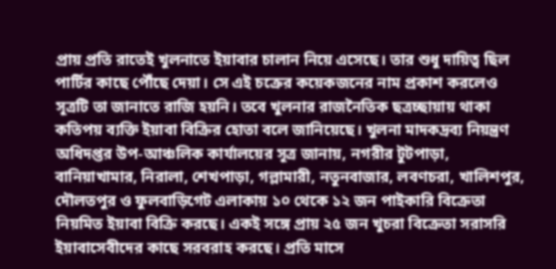প্রায় প্রতি রাতেই খুলনাতে ইয়াবার চালান নিয়ে এসেছে। তার শুধু দায়িত্ব ছিল পার্টির কাছে পৌঁছে দেয়া। সে এই চক্রের কয়েকজনের নাম প্রকাশ করলেও সূত্রটি তা জানাতে রাজি হয়নি। তবে খুলনার রাজনৈতিক ছত্রচ্ছায়ায় থাকা কতিপয় ব্যক্তি ইয়াবা বিক্রির হোতা বলে জানিয়েছে। খুলনা মাদকদ্রব্য নিয়ন্ত্রণ অধিদপ্তর উপ-আঞ্চলিক কার্যালয়ের সূত্র জানায়, নগরীর টুটপাড়া, বানিয়াখামার, নিরালা, শেখপাড়া, গল্লামারী, নতুনবাজার, লবণচরা, খালিশপুর, দৌলতপুর ও ফুলবাড়িগেট এলাকায় ১০ থেকে ১২ জন পাইকারি বিক্রেতা নিয়মিত ইয়াবা বিক্রি করছে। একই সঙ্গে প্রায় ২৫ জন খুচরা বিক্রেতা সরাসরি ইয়াবাসেবীদের কাছে সরবরাহ করছে। প্রতি মাসে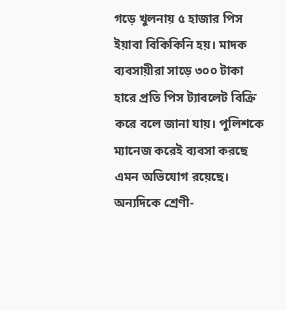গড়ে খুলনায় ৫ হাজার পিস ইয়াবা বিকিকিনি হয়। মাদক ব্যবসায়ীরা সাড়ে ৩০০ টাকা হারে প্রতি পিস ট্যাবলেট বিক্রি করে বলে জানা যায়। পুলিশকে ম্যানেজ করেই ব্যবসা করছে এমন অভিযোগ রয়েছে। অন্যদিকে শ্রেণী-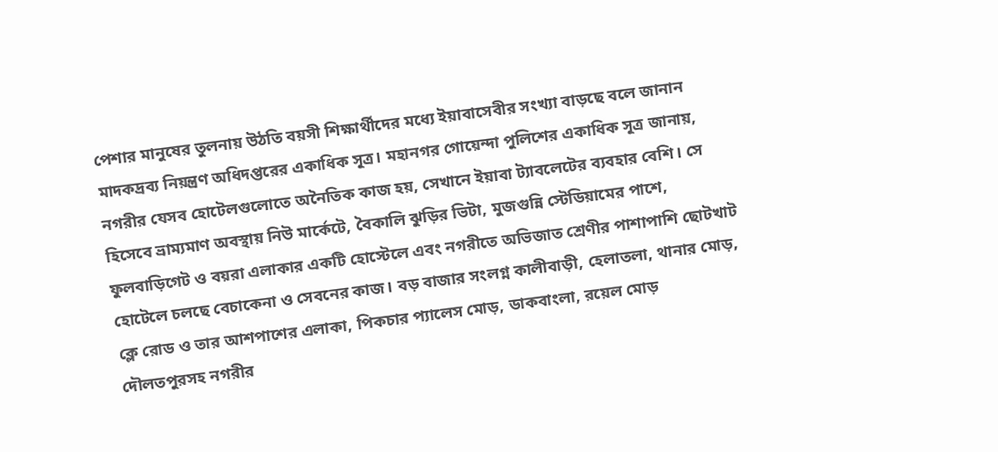পেশার মানুষের তুলনায় উঠতি বয়সী শিক্ষার্থীদের মধ্যে ইয়াবাসেবীর সংখ্যা বাড়ছে বলে জানান মাদকদ্রব্য নিয়ন্ত্রণ অধিদপ্তরের একাধিক সূত্র। মহানগর গোয়েন্দা পুলিশের একাধিক সূত্র জানায়, নগরীর যেসব হোটেলগুলোতে অনৈতিক কাজ হয়, সেখানে ইয়াবা ট্যাবলেটের ব্যবহার বেশি। সে হিসেবে ভ্রাম্যমাণ অবস্থায় নিউ মার্কেটে, বৈকালি ঝুড়ির ভিটা, মুজগুন্নি স্টেডিয়ামের পাশে, ফুলবাড়িগেট ও বয়রা এলাকার একটি হোস্টেলে এবং নগরীতে অভিজাত শ্রেণীর পাশাপাশি ছোটখাট হোটেলে চলছে বেচাকেনা ও সেবনের কাজ। বড় বাজার সংলগ্ন কালীবাড়ী, হেলাতলা, থানার মোড়, ক্লে রোড ও তার আশপাশের এলাকা, পিকচার প্যালেস মোড়, ডাকবাংলা, রয়েল মোড় দৌলতপুরসহ নগরীর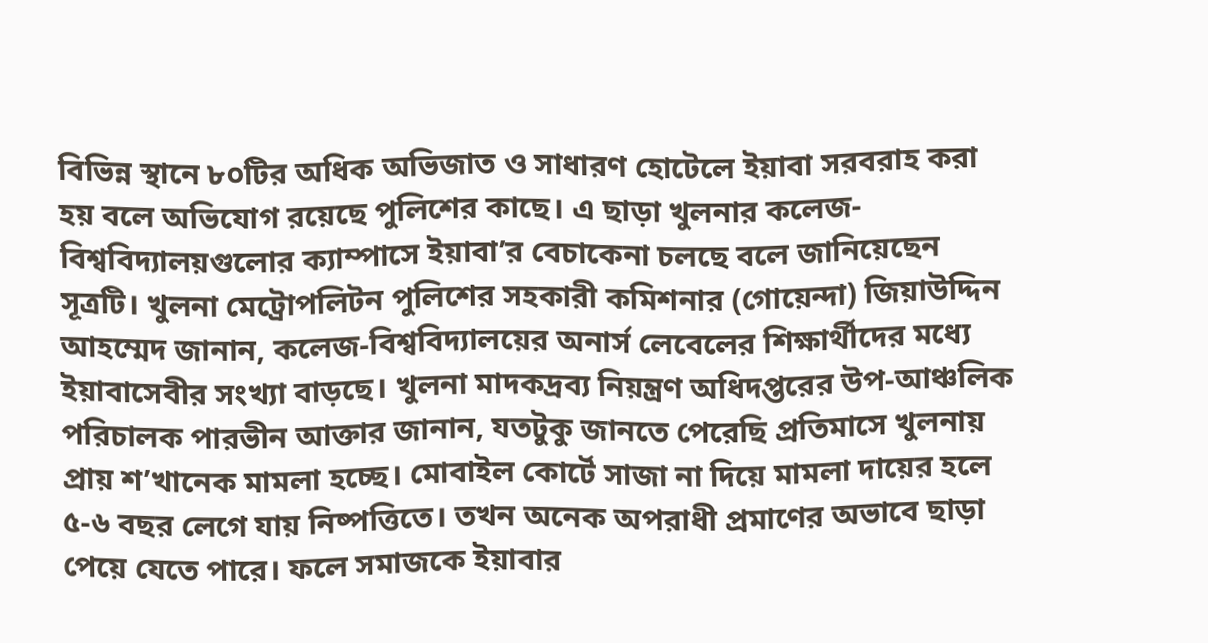বিভিন্ন স্থানে ৮০টির অধিক অভিজাত ও সাধারণ হোটেলে ইয়াবা সরবরাহ করা হয় বলে অভিযোগ রয়েছে পুলিশের কাছে। এ ছাড়া খুলনার কলেজ-বিশ্ববিদ্যালয়গুলোর ক্যাম্পাসে ইয়াবা’র বেচাকেনা চলছে বলে জানিয়েছেন সূত্রটি। খুলনা মেট্রোপলিটন পুলিশের সহকারী কমিশনার (গোয়েন্দা) জিয়াউদ্দিন আহম্মেদ জানান, কলেজ-বিশ্ববিদ্যালয়ের অনার্স লেবেলের শিক্ষার্থীদের মধ্যে ইয়াবাসেবীর সংখ্যা বাড়ছে। খুলনা মাদকদ্রব্য নিয়ন্ত্রণ অধিদপ্তরের উপ-আঞ্চলিক পরিচালক পারভীন আক্তার জানান, যতটুকু জানতে পেরেছি প্রতিমাসে খুলনায় প্রায় শ’খানেক মামলা হচ্ছে। মোবাইল কোর্টে সাজা না দিয়ে মামলা দায়ের হলে ৫-৬ বছর লেগে যায় নিষ্পত্তিতে। তখন অনেক অপরাধী প্রমাণের অভাবে ছাড়া পেয়ে যেতে পারে। ফলে সমাজকে ইয়াবার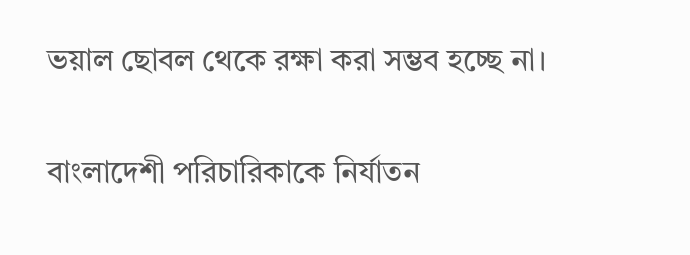ভয়াল ছোবল থেকে রক্ষা করা সম্ভব হচ্ছে না।

বাংলাদেশী পরিচারিকাকে নির্যাতন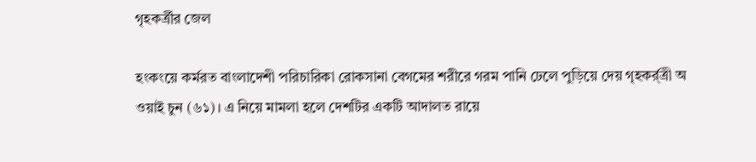গৃহকর্ত্রীর জেল

হংকংয়ে কর্মরত বাংলাদেশী পরিচারিকা রোকসানা বেগমের শরীরে গরম পানি ঢেলে পুড়িয়ে দেয় গৃহকর্র্ত্রী অ ওয়াই চুন (৬১)। এ নিয়ে মামলা হলে দেশটির একটি আদালত রায়ে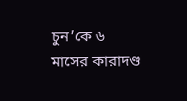চুন’কে ৬ মাসের কারাদণ্ড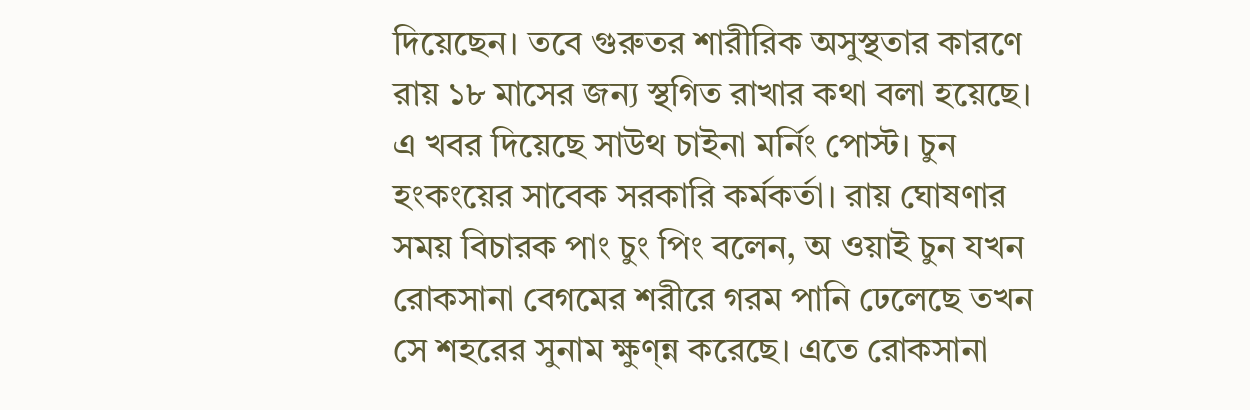দিয়েছেন। তবে গুরুতর শারীরিক অসুস্থতার কারণে রায় ১৮ মাসের জন্য স্থগিত রাখার কথা বলা হয়েছে। এ খবর দিয়েছে সাউথ চাইনা মর্নিং পোস্ট। চুন হংকংয়ের সাবেক সরকারি কর্মকর্তা। রায় ঘোষণার সময় বিচারক পাং চুং পিং বলেন, অ ওয়াই চুন যখন রোকসানা বেগমের শরীরে গরম পানি ঢেলেছে তখন সে শহরের সুনাম ক্ষুণ্ন্ন করেছে। এতে রোকসানা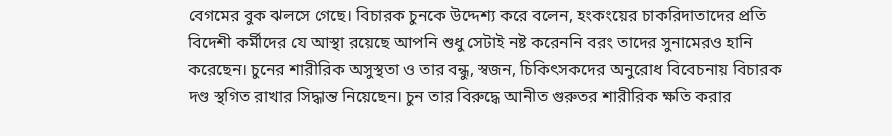বেগমের বুক ঝলসে গেছে। বিচারক চুনকে উদ্দেশ্য করে বলেন, হংকংয়ের চাকরিদাতাদের প্রতি বিদেশী কর্মীদের যে আস্থা রয়েছে আপনি শুধু সেটাই নষ্ট করেননি বরং তাদের সুনামেরও হানি করেছেন। চুনের শারীরিক অসুস্থতা ও তার বন্ধু, স্বজন, চিকিৎসকদের অনুরোধ বিবেচনায় বিচারক দণ্ড স্থগিত রাখার সিদ্ধান্ত নিয়েছেন। চুন তার বিরুদ্ধে আনীত গুরুতর শারীরিক ক্ষতি করার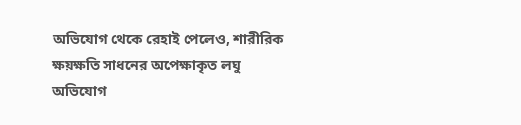অভিযোগ থেকে রেহাই পেলেও, শারীরিক ক্ষয়ক্ষতি সাধনের অপেক্ষাকৃত লঘু অভিযোগ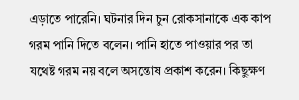এড়াতে পারেনি। ঘটনার দিন চুন রোকসানাকে এক কাপ গরম পানি দিতে বলেন। পানি হাতে পাওয়ার পর তা যথেষ্ট গরম নয় বলে অসন্তোষ প্রকাশ করেন। কিছুক্ষণ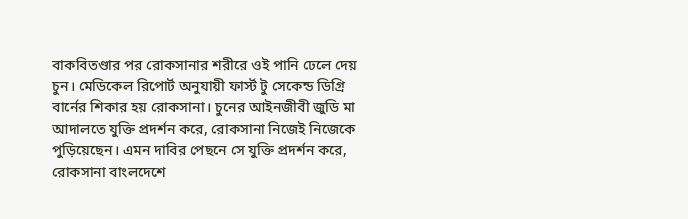বাকবিতণ্ডার পর রোকসানার শরীরে ওই পানি ঢেলে দেয় চুন। মেডিকেল রিপোর্ট অনুযায়ী ফার্স্ট টু সেকেন্ড ডিগ্রি বার্নের শিকার হয় রোকসানা। চুনের আইনজীবী জুডি মা আদালতে যুক্তি প্রদর্শন করে, রোকসানা নিজেই নিজেকে পুড়িয়েছেন। এমন দাবির পেছনে সে যুক্তি প্রদর্শন করে, রোকসানা বাংলদেশে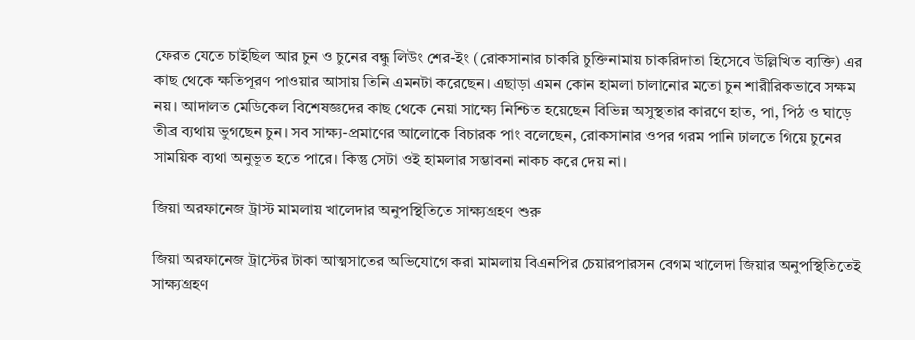ফেরত যেতে চাইছিল আর চুন ও চুনের বন্ধু লিউং শের-ইং (রোকসানার চাকরি চুক্তিনামায় চাকরিদাতা হিসেবে উল্লিখিত ব্যক্তি) এর কাছ থেকে ক্ষতিপূরণ পাওয়ার আসায় তিনি এমনটা করেছেন। এছাড়া এমন কোন হামলা চালানোর মতো চুন শারীরিকভাবে সক্ষম নয়। আদালত মেডিকেল বিশেষজ্ঞদের কাছ থেকে নেয়া সাক্ষ্যে নিশ্চিত হয়েছেন বিভিন্ন অসুস্থতার কারণে হাত, পা, পিঠ ও ঘাড়ে তীব্র ব্যথায় ভুগছেন চুন। সব সাক্ষ্য-প্রমাণের আলোকে বিচারক পাং বলেছেন, রোকসানার ওপর গরম পানি ঢালতে গিয়ে চুনের সাময়িক ব্যথা অনুভূত হতে পারে। কিন্তু সেটা ওই হামলার সম্ভাবনা নাকচ করে দেয় না।

জিয়া অরফানেজ ট্রাস্ট মামলায় খালেদার অনুপস্থিতিতে সাক্ষ্যগ্রহণ শুরু

জিয়া অরফানেজ ট্রাস্টের টাকা আত্মসাতের অভিযোগে করা মামলায় বিএনপির চেয়ারপারসন বেগম খালেদা জিয়ার অনুপস্থিতিতেই সাক্ষ্যগ্রহণ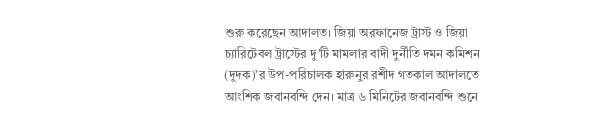শুরু করেছেন আদালত। জিয়া অরফানেজ ট্রাস্ট ও জিয়া চ্যারিটেবল ট্রাস্টের দু’টি মামলার বাদী দুর্নীতি দমন কমিশন (দুদক)’র উপ-পরিচালক হারুনুর রশীদ গতকাল আদালতে আংশিক জবানবন্দি দেন। মাত্র ৬ মিনিটের জবানবন্দি শুনে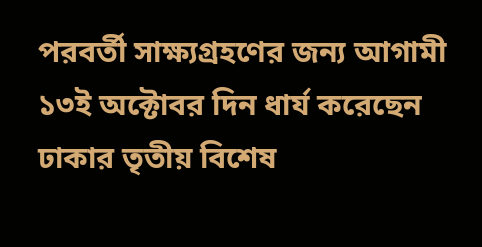পরবর্তী সাক্ষ্যগ্রহণের জন্য আগামী ১৩ই অক্টোবর দিন ধার্য করেছেন ঢাকার তৃতীয় বিশেষ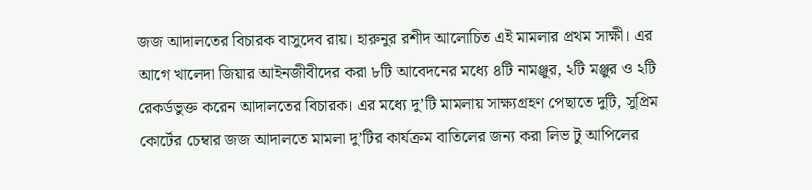জজ আদালতের বিচারক বাসুদেব রায়। হারুনুর রশীদ আলোচিত এই মামলার প্রথম সাক্ষী। এর আগে খালেদা জিয়ার আইনজীবীদের করা ৮টি আবেদনের মধ্যে ৪টি নামঞ্জুর, ২টি মঞ্জুর ও ২টি  রেকর্ডভুক্ত করেন আদালতের বিচারক। এর মধ্যে দু’টি মামলায় সাক্ষ্যগ্রহণ পেছাতে দুটি, সুপ্রিম কোর্টের চেম্বার জজ আদালতে মামলা দু’টির কার্যক্রম বাতিলের জন্য করা লিভ টু আপিলের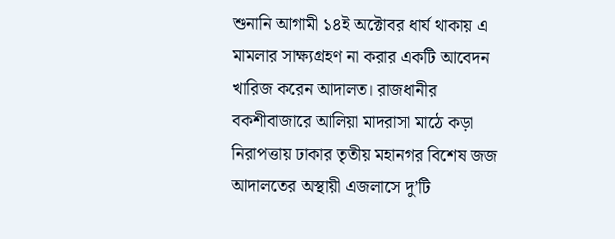শুনানি আগামী ১৪ই অক্টোবর ধার্য থাকায় এ মামলার সাক্ষ্যগ্রহণ না করার একটি আবেদন খারিজ করেন আদালত। রাজধানীর বকশীবাজারে আলিয়া মাদরাসা মাঠে কড়া নিরাপত্তায় ঢাকার তৃতীয় মহানগর বিশেষ জজ আদালতের অস্থায়ী এজলাসে দু’টি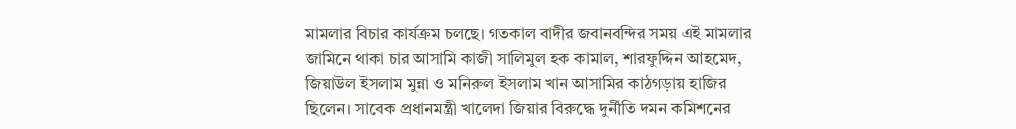মামলার বিচার কার্যক্রম চলছে। গতকাল বাদীর জবানবন্দির সময় এই মামলার জামিনে থাকা চার আসামি কাজী সালিমুল হক কামাল, শারফুদ্দিন আহমেদ, জিয়াউল ইসলাম মুন্না ও মনিরুল ইসলাম খান আসামির কাঠগড়ায় হাজির ছিলেন। সাবেক প্রধানমন্ত্রী খালেদা জিয়ার বিরুদ্ধে দুর্নীতি দমন কমিশনের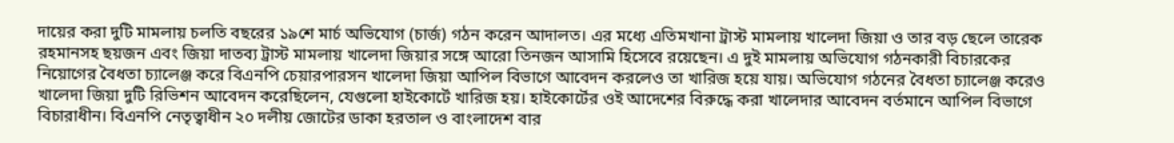দায়ের করা দুটি মামলায় চলতি বছরের ১৯শে মার্চ অভিযোগ (চার্জ) গঠন করেন আদালত। এর মধ্যে এতিমখানা ট্রাস্ট মামলায় খালেদা জিয়া ও তার বড় ছেলে তারেক রহমানসহ ছয়জন এবং জিয়া দাতব্য ট্রাস্ট মামলায় খালেদা জিয়ার সঙ্গে আরো তিনজন আসামি হিসেবে রয়েছেন। এ দুই মামলায় অভিযোগ গঠনকারী বিচারকের নিয়োগের বৈধতা চ্যালেঞ্জ করে বিএনপি চেয়ারপারসন খালেদা জিয়া আপিল বিভাগে আবেদন করলেও তা খারিজ হয়ে যায়। অভিযোগ গঠনের বৈধতা চ্যালেঞ্জ করেও খালেদা জিয়া দুটি রিভিশন আবেদন করেছিলেন, যেগুলো হাইকোর্টে খারিজ হয়। হাইকোর্টের ওই আদেশের বিরুদ্ধে করা খালেদার আবেদন বর্তমানে আপিল বিভাগে বিচারাধীন। বিএনপি নেতৃত্বাধীন ২০ দলীয় জোটের ডাকা হরতাল ও বাংলাদেশ বার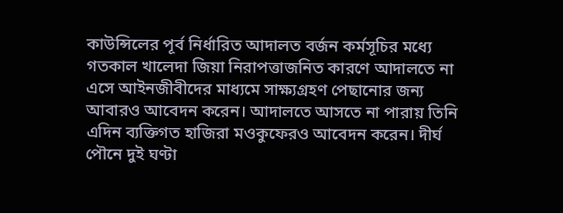কাউন্সিলের পূর্ব নির্ধারিত আদালত বর্জন কর্মসূচির মধ্যে গতকাল খালেদা জিয়া নিরাপত্তাজনিত কারণে আদালতে না এসে আইনজীবীদের মাধ্যমে সাক্ষ্যগ্রহণ পেছানোর জন্য আবারও আবেদন করেন। আদালতে আসতে না পারায় তিনি এদিন ব্যক্তিগত হাজিরা মওকুফেরও আবেদন করেন। দীর্ঘ পৌনে দুই ঘণ্টা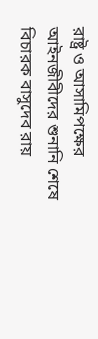রাষ্ট্র ও আসামিপক্ষের আইনজীবীদের শুনানি শেষে বিচারক বাসুদেব রায়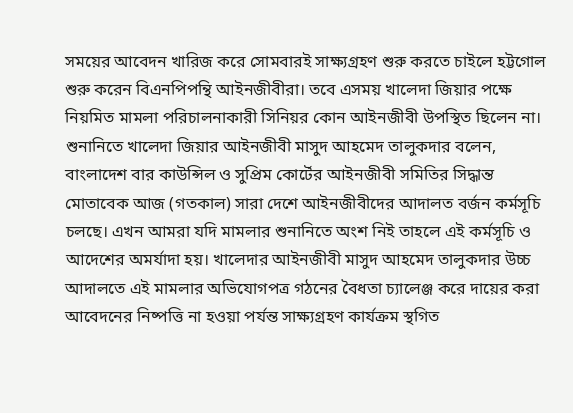সময়ের আবেদন খারিজ করে সোমবারই সাক্ষ্যগ্রহণ শুরু করতে চাইলে হট্টগোল শুরু করেন বিএনপিপন্থি আইনজীবীরা। তবে এসময় খালেদা জিয়ার পক্ষে নিয়মিত মামলা পরিচালনাকারী সিনিয়র কোন আইনজীবী উপস্থিত ছিলেন না। শুনানিতে খালেদা জিয়ার আইনজীবী মাসুদ আহমেদ তালুকদার বলেন, বাংলাদেশ বার কাউন্সিল ও সুপ্রিম কোর্টের আইনজীবী সমিতির সিদ্ধান্ত মোতাবেক আজ (গতকাল) সারা দেশে আইনজীবীদের আদালত বর্জন কর্মসূচি চলছে। এখন আমরা যদি মামলার শুনানিতে অংশ নিই তাহলে এই কর্মসূচি ও আদেশের অমর্যাদা হয়। খালেদার আইনজীবী মাসুদ আহমেদ তালুকদার উচ্চ আদালতে এই মামলার অভিযোগপত্র গঠনের বৈধতা চ্যালেঞ্জ করে দায়ের করা আবেদনের নিষ্পত্তি না হওয়া পর্যন্ত সাক্ষ্যগ্রহণ কার্যক্রম স্থগিত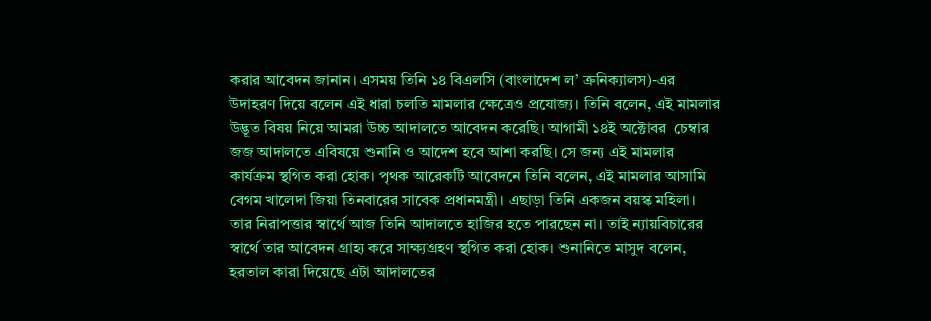করার আবেদন জানান। এসময় তিনি ১৪ বিএলসি (বাংলাদেশ ল’ ক্রনিক্যালস)-এর উদাহরণ দিয়ে বলেন এই ধারা চলতি মামলার ক্ষেত্রেও প্রযোজ্য। তিনি বলেন, এই মামলার উদ্ভূত বিষয় নিয়ে আমরা উচ্চ আদালতে আবেদন করেছি। আগামী ১৪ই অক্টোবর  চেম্বার জজ আদালতে এবিষয়ে শুনানি ও আদেশ হবে আশা করছি। সে জন্য এই মামলার কার্যক্রম স্থগিত করা হোক। পৃথক আরেকটি আবেদনে তিনি বলেন, এই মামলার আসামি বেগম খালেদা জিয়া তিনবারের সাবেক প্রধানমন্ত্রী। এছাড়া তিনি একজন বয়স্ক মহিলা। তার নিরাপত্তার স্বার্থে আজ তিনি আদালতে হাজির হতে পারছেন না। তাই ন্যায়বিচারের স্বার্থে তার আবেদন গ্রাহ্য করে সাক্ষ্যগ্রহণ স্থগিত করা হোক। শুনানিতে মাসুদ বলেন, হরতাল কারা দিয়েছে এটা আদালতের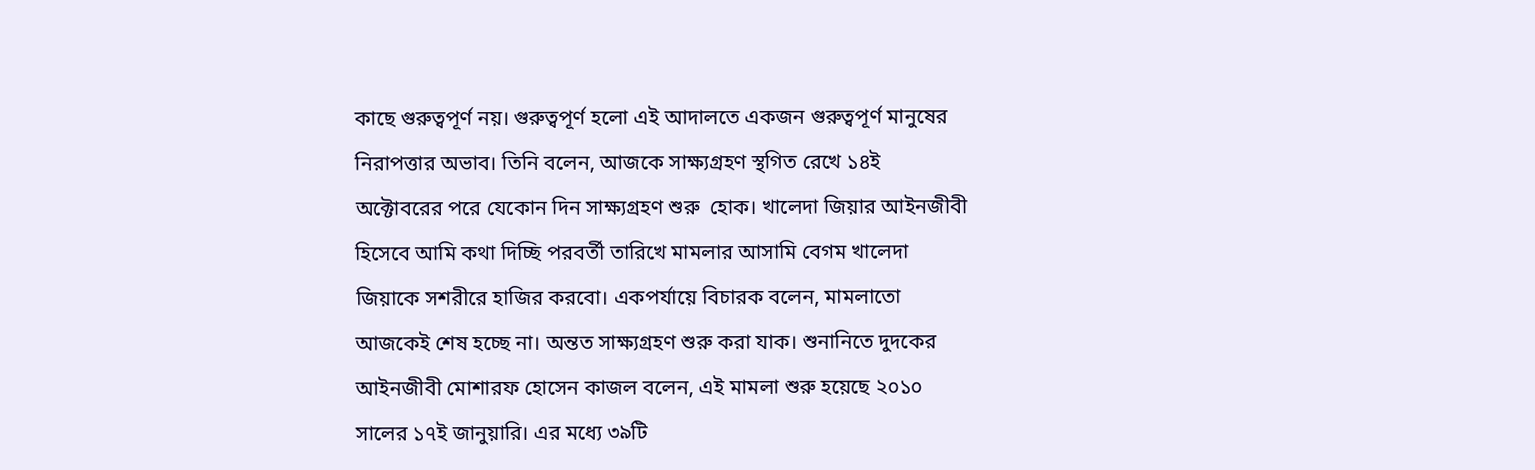কাছে গুরুত্বপূর্ণ নয়। গুরুত্বপূর্ণ হলো এই আদালতে একজন গুরুত্বপূর্ণ মানুষের নিরাপত্তার অভাব। তিনি বলেন, আজকে সাক্ষ্যগ্রহণ স্থগিত রেখে ১৪ই অক্টোবরের পরে যেকোন দিন সাক্ষ্যগ্রহণ শুরু  হোক। খালেদা জিয়ার আইনজীবী হিসেবে আমি কথা দিচ্ছি পরবর্তী তারিখে মামলার আসামি বেগম খালেদা জিয়াকে সশরীরে হাজির করবো। একপর্যায়ে বিচারক বলেন, মামলাতো আজকেই শেষ হচ্ছে না। অন্তত সাক্ষ্যগ্রহণ শুরু করা যাক। শুনানিতে দুদকের আইনজীবী মোশারফ হোসেন কাজল বলেন, এই মামলা শুরু হয়েছে ২০১০ সালের ১৭ই জানুয়ারি। এর মধ্যে ৩৯টি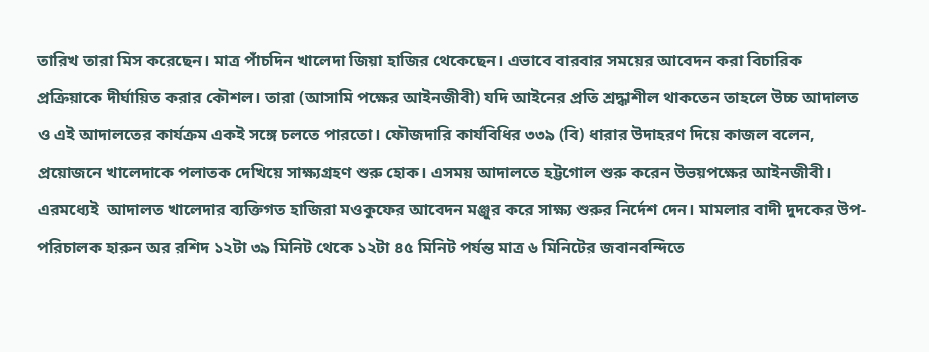তারিখ তারা মিস করেছেন। মাত্র পাঁচদিন খালেদা জিয়া হাজির থেকেছেন। এভাবে বারবার সময়ের আবেদন করা বিচারিক প্রক্রিয়াকে দীর্ঘায়িত করার কৌশল। তারা (আসামি পক্ষের আইনজীবী) যদি আইনের প্রতি শ্রদ্ধাশীল থাকতেন তাহলে উচ্চ আদালত ও এই আদালতের কার্যক্রম একই সঙ্গে চলতে পারতো। ফৌজদারি কার্যবিধির ৩৩৯ (বি) ধারার উদাহরণ দিয়ে কাজল বলেন,  প্রয়োজনে খালেদাকে পলাতক দেখিয়ে সাক্ষ্যগ্রহণ শুরু হোক। এসময় আদালতে হট্টগোল শুরু করেন উভয়পক্ষের আইনজীবী। এরমধ্যেই  আদালত খালেদার ব্যক্তিগত হাজিরা মওকুফের আবেদন মঞ্জুর করে সাক্ষ্য শুরুর নির্দেশ দেন। মামলার বাদী দুদকের উপ-পরিচালক হারুন অর রশিদ ১২টা ৩৯ মিনিট থেকে ১২টা ৪৫ মিনিট পর্যন্ত মাত্র ৬ মিনিটের জবানবন্দিতে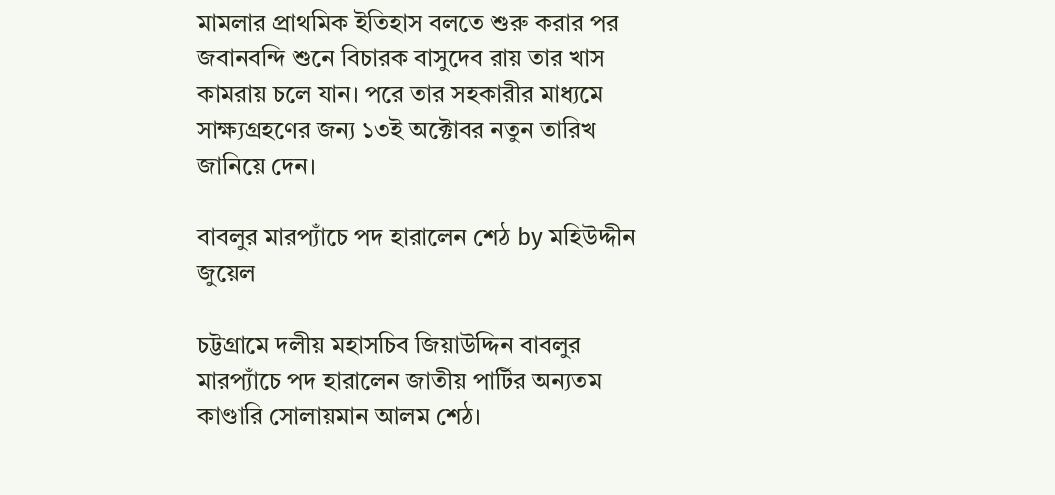মামলার প্রাথমিক ইতিহাস বলতে শুরু করার পর জবানবন্দি শুনে বিচারক বাসুদেব রায় তার খাস কামরায় চলে যান। পরে তার সহকারীর মাধ্যমে সাক্ষ্যগ্রহণের জন্য ১৩ই অক্টোবর নতুন তারিখ জানিয়ে দেন।

বাবলুর মারপ্যাঁচে পদ হারালেন শেঠ by মহিউদ্দীন জুয়েল

চট্টগ্রামে দলীয় মহাসচিব জিয়াউদ্দিন বাবলুর মারপ্যাঁচে পদ হারালেন জাতীয় পার্টির অন্যতম কাণ্ডারি সোলায়মান আলম শেঠ।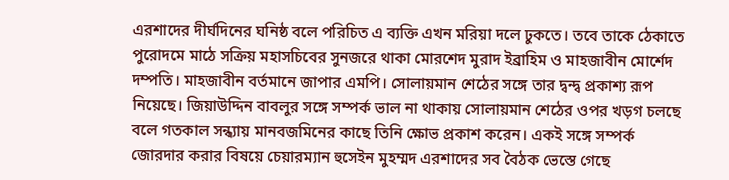এরশাদের দীর্ঘদিনের ঘনিষ্ঠ বলে পরিচিত এ ব্যক্তি এখন মরিয়া দলে ঢুকতে। তবে তাকে ঠেকাতে পুরোদমে মাঠে সক্রিয় মহাসচিবের সুনজরে থাকা মোরশেদ মুরাদ ইব্রাহিম ও মাহজাবীন মোর্শেদ দম্পতি। মাহজাবীন বর্তমানে জাপার এমপি। সোলায়মান শেঠের সঙ্গে তার দ্বন্দ্ব প্রকাশ্য রূপ নিয়েছে। জিয়াউদ্দিন বাবলুর সঙ্গে সম্পর্ক ভাল না থাকায় সোলায়মান শেঠের ওপর খড়গ চলছে বলে গতকাল সন্ধ্যায় মানবজমিনের কাছে তিনি ক্ষোভ প্রকাশ করেন। একই সঙ্গে সম্পর্ক জোরদার করার বিষয়ে চেয়ারম্যান হুসেইন মুহম্মদ এরশাদের সব বৈঠক ভেস্তে গেছে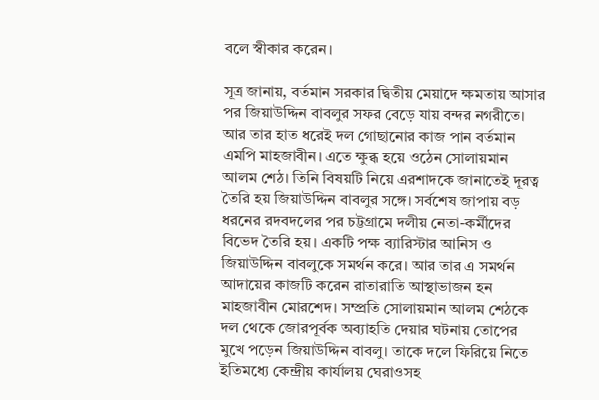বলে স্বীকার করেন।

সূত্র জানায়, বর্তমান সরকার দ্বিতীয় মেয়াদে ক্ষমতায় আসার পর জিয়াউদ্দিন বাবলুর সফর বেড়ে যায় বন্দর নগরীতে। আর তার হাত ধরেই দল গোছানোর কাজ পান বর্তমান এমপি মাহজাবীন। এতে ক্ষুব্ধ হয়ে ওঠেন সোলায়মান আলম শেঠ। তিনি বিষয়টি নিয়ে এরশাদকে জানাতেই দূরত্ব তৈরি হয় জিয়াউদ্দিন বাবলুর সঙ্গে। সর্বশেষ জাপায় বড় ধরনের রদবদলের পর চট্টগ্রামে দলীয় নেতা-কর্মীদের বিভেদ তৈরি হয়। একটি পক্ষ ব্যারিস্টার আনিস ও জিয়াউদ্দিন বাবলুকে সমর্থন করে। আর তার এ সমর্থন আদায়ের কাজটি করেন রাতারাতি আস্থাভাজন হন মাহজাবীন মোরশেদ। সম্প্রতি সোলায়মান আলম শেঠকে দল থেকে জোরপূর্বক অব্যাহতি দেয়ার ঘটনায় তোপের মুখে পড়েন জিয়াউদ্দিন বাবলু। তাকে দলে ফিরিয়ে নিতে ইতিমধ্যে কেন্দ্রীয় কার্যালয় ঘেরাওসহ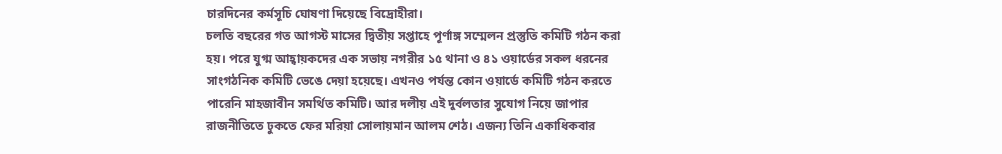চারদিনের কর্মসূচি ঘোষণা দিয়েছে বিদ্রোহীরা।
চলতি বছরের গত আগস্ট মাসের দ্বিতীয় সপ্তাহে পূর্ণাঙ্গ সম্মেলন প্রস্তুতি কমিটি গঠন করা হয়। পরে যুগ্ম আহ্বায়কদের এক সভায় নগরীর ১৫ থানা ও ৪১ ওয়ার্ডের সকল ধরনের সাংগঠনিক কমিটি ভেঙে দেয়া হয়েছে। এখনও পর্যন্ত কোন ওয়ার্ডে কমিটি গঠন করতে পারেনি মাহজাবীন সমর্থিত কমিটি। আর দলীয় এই দুর্বলতার সুযোগ নিয়ে জাপার রাজনীতিতে ঢুকতে ফের মরিয়া সোলায়মান আলম শেঠ। এজন্য তিনি একাধিকবার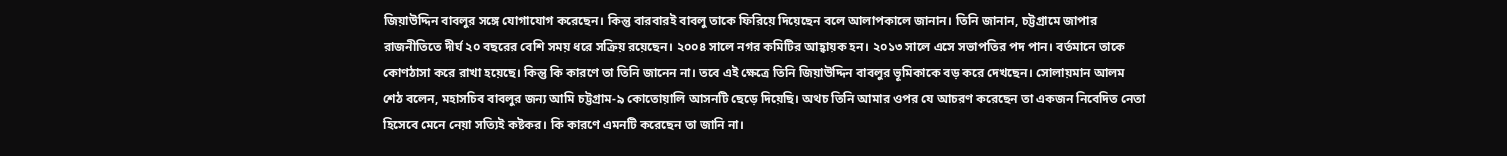জিয়াউদ্দিন বাবলুর সঙ্গে যোগাযোগ করেছেন। কিন্তু বারবারই বাবলু তাকে ফিরিয়ে দিয়েছেন বলে আলাপকালে জানান। তিনি জানান, চট্টগ্রামে জাপার রাজনীতিতে দীর্ঘ ২০ বছরের বেশি সময় ধরে সক্রিয় রয়েছেন। ২০০৪ সালে নগর কমিটির আহ্বায়ক হন। ২০১৩ সালে এসে সভাপতির পদ পান। বর্তমানে তাকে কোণঠাসা করে রাখা হয়েছে। কিন্তু কি কারণে তা তিনি জানেন না। তবে এই ক্ষেত্রে তিনি জিয়াউদ্দিন বাবলুর ভূমিকাকে বড় করে দেখছেন। সোলায়মান আলম শেঠ বলেন, মহাসচিব বাবলুর জন্য আমি চট্টগ্রাম-৯ কোতোয়ালি আসনটি ছেড়ে দিয়েছি। অথচ তিনি আমার ওপর যে আচরণ করেছেন তা একজন নিবেদিত নেতা হিসেবে মেনে নেয়া সত্যিই কষ্টকর। কি কারণে এমনটি করেছেন তা জানি না।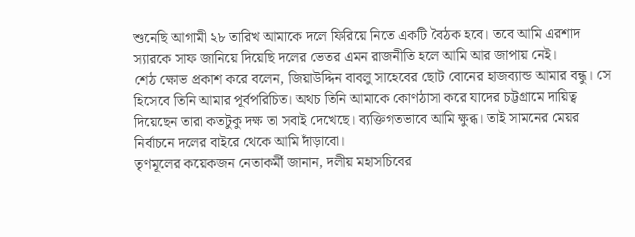শুনেছি আগামী ২৮ তারিখ আমাকে দলে ফিরিয়ে নিতে একটি বৈঠক হবে। তবে আমি এরশাদ স্যারকে সাফ জানিয়ে দিয়েছি দলের ভেতর এমন রাজনীতি হলে আমি আর জাপায় নেই।
শেঠ ক্ষোভ প্রকাশ করে বলেন, জিয়াউদ্দিন বাবলু সাহেবের ছোট বোনের হাজব্যান্ড আমার বন্ধু। সে হিসেবে তিনি আমার পূর্বপরিচিত। অথচ তিনি আমাকে কোণঠাসা করে যাদের চট্টগ্রামে দায়িত্ব দিয়েছেন তারা কতটুকু দক্ষ তা সবাই দেখেছে। ব্যক্তিগতভাবে আমি ক্ষুব্ধ। তাই সামনের মেয়র নির্বাচনে দলের বাইরে থেকে আমি দাঁড়াবো।
তৃণমূলের কয়েকজন নেতাকর্মী জানান, দলীয় মহাসচিবের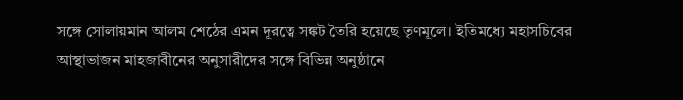সঙ্গে সোলায়মান আলম শেঠের এমন দূরত্বে সঙ্কট তৈরি হয়েছে তৃণমূলে। ইতিমধ্যে মহাসচিবের আস্থাভাজন মাহজাবীনের অনুসারীদের সঙ্গে বিভিন্ন অনুষ্ঠানে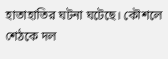হাতাহাতির ঘটনা ঘটেছে। কৌশলে শেঠকে দল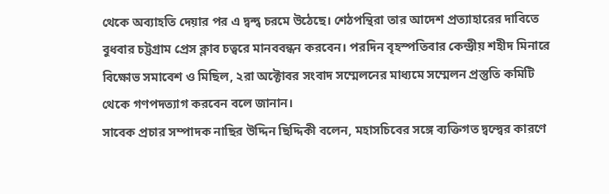থেকে অব্যাহতি দেয়ার পর এ দ্বন্দ্ব চরমে উঠেছে। শেঠপন্থিরা তার আদেশ প্রত্যাহারের দাবিতে বুধবার চট্টগ্রাম প্রেস ক্লাব চত্বরে মানববন্ধন করবেন। পরদিন বৃহস্পতিবার কেন্দ্রীয় শহীদ মিনারে বিক্ষোভ সমাবেশ ও মিছিল, ২রা অক্টোবর সংবাদ সম্মেলনের মাধ্যমে সম্মেলন প্রস্তুতি কমিটি থেকে গণপদত্যাগ করবেন বলে জানান।
সাবেক প্রচার সম্পাদক নাছির উদ্দিন ছিদ্দিকী বলেন, মহাসচিবের সঙ্গে ব্যক্তিগত দ্বন্দ্বের কারণে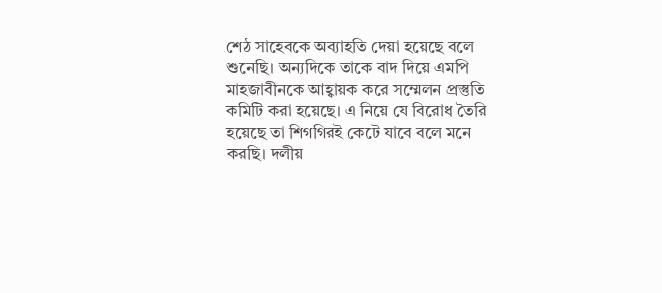শেঠ সাহেবকে অব্যাহতি দেয়া হয়েছে বলে শুনেছি। অন্যদিকে তাকে বাদ দিয়ে এমপি মাহজাবীনকে আহ্বায়ক করে সম্মেলন প্রস্তুতি কমিটি করা হয়েছে। এ নিয়ে যে বিরোধ তৈরি হয়েছে তা শিগগিরই কেটে যাবে বলে মনে করছি। দলীয়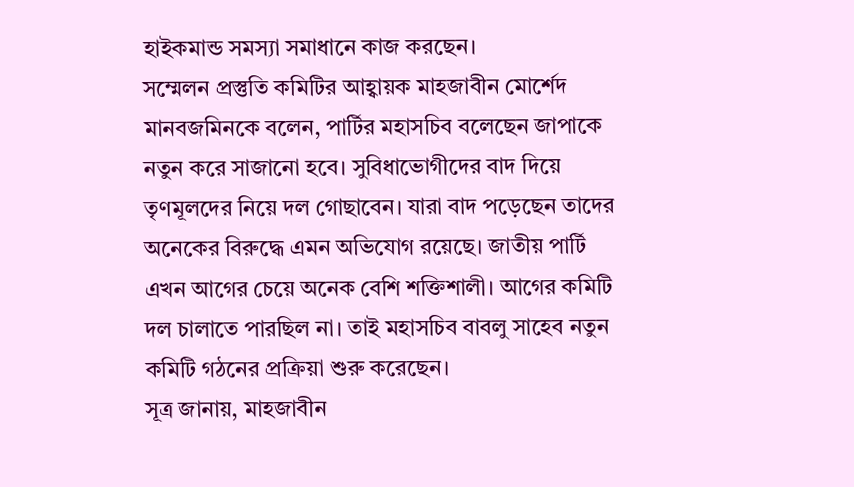হাইকমান্ড সমস্যা সমাধানে কাজ করছেন।
সম্মেলন প্রস্তুতি কমিটির আহ্বায়ক মাহজাবীন মোর্শেদ মানবজমিনকে বলেন, পার্টির মহাসচিব বলেছেন জাপাকে নতুন করে সাজানো হবে। সুবিধাভোগীদের বাদ দিয়ে তৃণমূলদের নিয়ে দল গোছাবেন। যারা বাদ পড়েছেন তাদের অনেকের বিরুদ্ধে এমন অভিযোগ রয়েছে। জাতীয় পার্টি এখন আগের চেয়ে অনেক বেশি শক্তিশালী। আগের কমিটি দল চালাতে পারছিল না। তাই মহাসচিব বাবলু সাহেব নতুন কমিটি গঠনের প্রক্রিয়া শুরু করেছেন।
সূত্র জানায়, মাহজাবীন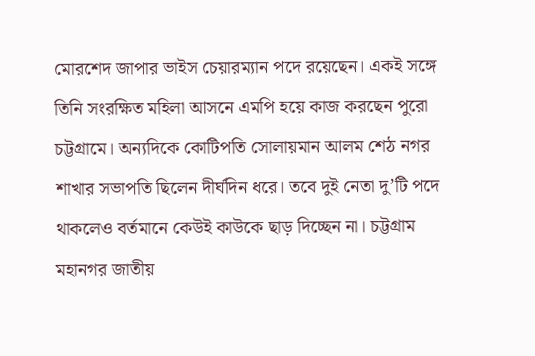মোরশেদ জাপার ভাইস চেয়ারম্যান পদে রয়েছেন। একই সঙ্গে তিনি সংরক্ষিত মহিলা আসনে এমপি হয়ে কাজ করছেন পুরো চট্টগ্রামে। অন্যদিকে কোটিপতি সোলায়মান আলম শেঠ নগর শাখার সভাপতি ছিলেন দীর্ঘদিন ধরে। তবে দুই নেতা দু’টি পদে থাকলেও বর্তমানে কেউই কাউকে ছাড় দিচ্ছেন না। চট্টগ্রাম মহানগর জাতীয়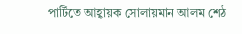পার্টিতে আহ্বায়ক সোলায়মান আলম শেঠ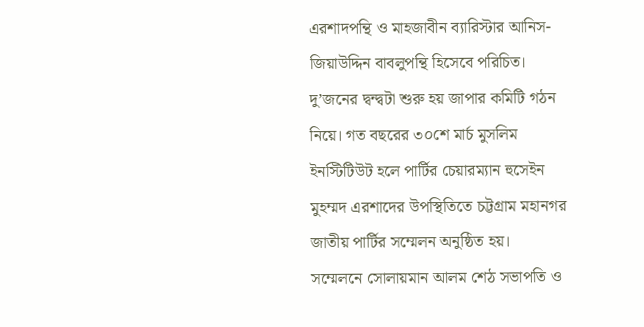এরশাদপন্থি ও মাহজাবীন ব্যারিস্টার আনিস-জিয়াউদ্দিন বাবলুপন্থি হিসেবে পরিচিত। দু’জনের দ্বন্দ্বটা শুরু হয় জাপার কমিটি গঠন নিয়ে। গত বছরের ৩০শে মার্চ মুসলিম ইনস্টিটিউট হলে পার্টির চেয়ারম্যান হুসেইন মুহম্মদ এরশাদের উপস্থিতিতে চট্টগ্রাম মহানগর জাতীয় পার্টির সম্মেলন অনুষ্ঠিত হয়।
সম্মেলনে সোলায়মান আলম শেঠ সভাপতি ও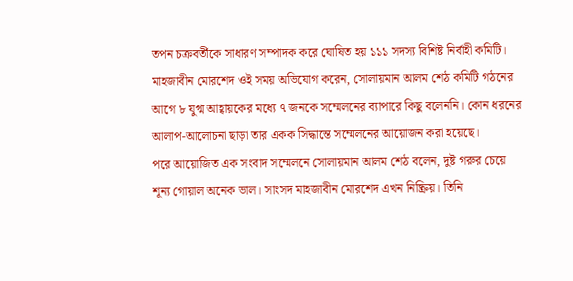তপন চক্রবর্তীকে সাধারণ সম্পাদক করে ঘোষিত হয় ১১১ সদস্য বিশিষ্ট নির্বাহী কমিটি। মাহজাবীন মোরশেদ ওই সময় অভিযোগ করেন, সোলায়মান আলম শেঠ কমিটি গঠনের আগে ৮ যুগ্ম আহ্বায়কের মধ্যে ৭ জনকে সম্মেলনের ব্যাপারে কিছু বলেননি। কোন ধরনের আলাপ-আলোচনা ছাড়া তার একক সিদ্ধান্তে সম্মেলনের আয়োজন করা হয়েছে।
পরে আয়োজিত এক সংবাদ সম্মেলনে সোলায়মান আলম শেঠ বলেন, দুষ্ট গরুর চেয়ে শূন্য গোয়াল অনেক ভাল। সাংসদ মাহজাবীন মোরশেদ এখন নিষ্ক্রিয়। তিনি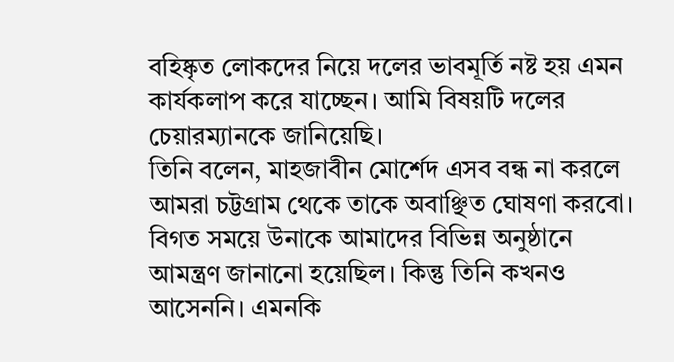বহিষ্কৃত লোকদের নিয়ে দলের ভাবমূর্তি নষ্ট হয় এমন কার্যকলাপ করে যাচ্ছেন। আমি বিষয়টি দলের চেয়ারম্যানকে জানিয়েছি।
তিনি বলেন, মাহজাবীন মোর্শেদ এসব বন্ধ না করলে আমরা চট্টগ্রাম থেকে তাকে অবাঞ্ছিত ঘোষণা করবো। বিগত সময়ে উনাকে আমাদের বিভিন্ন অনুষ্ঠানে আমন্ত্রণ জানানো হয়েছিল। কিন্তু তিনি কখনও আসেননি। এমনকি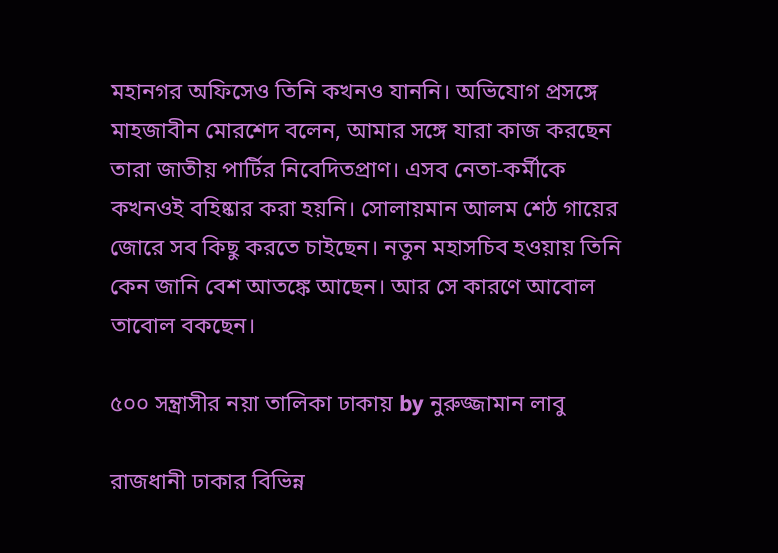মহানগর অফিসেও তিনি কখনও যাননি। অভিযোগ প্রসঙ্গে মাহজাবীন মোরশেদ বলেন, আমার সঙ্গে যারা কাজ করছেন তারা জাতীয় পার্টির নিবেদিতপ্রাণ। এসব নেতা-কর্মীকে কখনওই বহিষ্কার করা হয়নি। সোলায়মান আলম শেঠ গায়ের জোরে সব কিছু করতে চাইছেন। নতুন মহাসচিব হওয়ায় তিনি কেন জানি বেশ আতঙ্কে আছেন। আর সে কারণে আবোল তাবোল বকছেন।

৫০০ সন্ত্রাসীর নয়া তালিকা ঢাকায় by নুরুজ্জামান লাবু

রাজধানী ঢাকার বিভিন্ন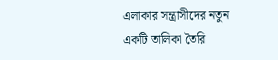এলাকার সন্ত্রাসীদের নতুন একটি তালিকা তৈরি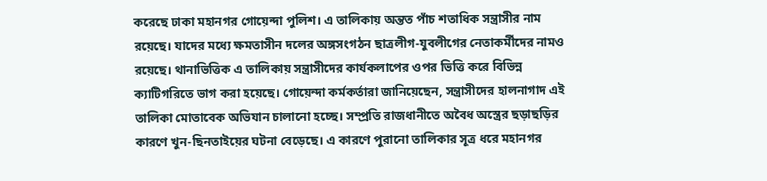করেছে ঢাকা মহানগর গোয়েন্দা পুলিশ। এ তালিকায় অন্তত পাঁচ শতাধিক সন্ত্রাসীর নাম রয়েছে। যাদের মধ্যে ক্ষমতাসীন দলের অঙ্গসংগঠন ছাত্রলীগ-যুবলীগের নেতাকর্মীদের নামও রয়েছে। থানাভিত্তিক এ তালিকায় সন্ত্রাসীদের কার্যকলাপের ওপর ভিত্তি করে বিভিন্ন ক্যাটিগরিতে ভাগ করা হয়েছে। গোয়েন্দা কর্মকর্তারা জানিয়েছেন, সন্ত্রাসীদের হালনাগাদ এই তালিকা মোতাবেক অভিযান চালানো হচ্ছে। সম্প্রতি রাজধানীতে অবৈধ অস্ত্রের ছড়াছড়ির কারণে খুন-ছিনতাইয়ের ঘটনা বেড়েছে। এ কারণে পুরানো তালিকার সূত্র ধরে মহানগর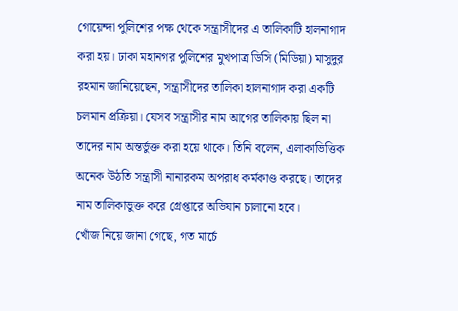গোয়েন্দা পুলিশের পক্ষ থেকে সন্ত্রাসীদের এ তালিকাটি হালনাগাদ করা হয়। ঢাকা মহানগর পুলিশের মুখপাত্র ডিসি (মিডিয়া) মাসুদুর রহমান জানিয়েছেন, সন্ত্রাসীদের তালিকা হালনাগাদ করা একটি চলমান প্রক্রিয়া। যেসব সন্ত্রাসীর নাম আগের তালিকায় ছিল না তাদের নাম অন্তর্ভুক্ত করা হয়ে থাকে। তিনি বলেন, এলাকাভিত্তিক অনেক উঠতি সন্ত্রাসী নানারকম অপরাধ কর্মকাণ্ড করছে। তাদের নাম তালিকাভুক্ত করে গ্রেপ্তারে অভিযান চালানো হবে।
খোঁজ নিয়ে জানা গেছে, গত মার্চে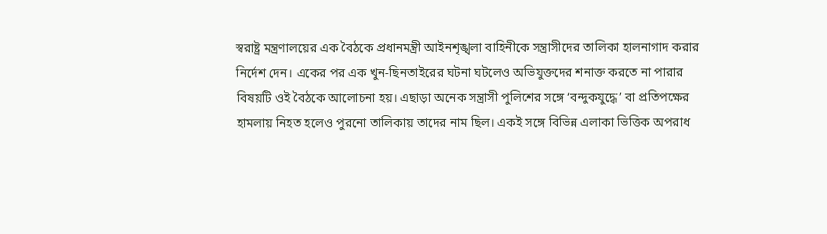স্বরাষ্ট্র মন্ত্রণালয়ের এক বৈঠকে প্রধানমন্ত্রী আইনশৃঙ্খলা বাহিনীকে সন্ত্রাসীদের তালিকা হালনাগাদ করার নির্দেশ দেন। একের পর এক খুন-ছিনতাইরের ঘটনা ঘটলেও অভিযুক্তদের শনাক্ত করতে না পারার বিষয়টি ওই বৈঠকে আলোচনা হয়। এছাড়া অনেক সন্ত্রাসী পুলিশের সঙ্গে ‘বন্দুকযুদ্ধে’ বা প্রতিপক্ষের হামলায় নিহত হলেও পুরনো তালিকায় তাদের নাম ছিল। একই সঙ্গে বিভিন্ন এলাকা ভিত্তিক অপরাধ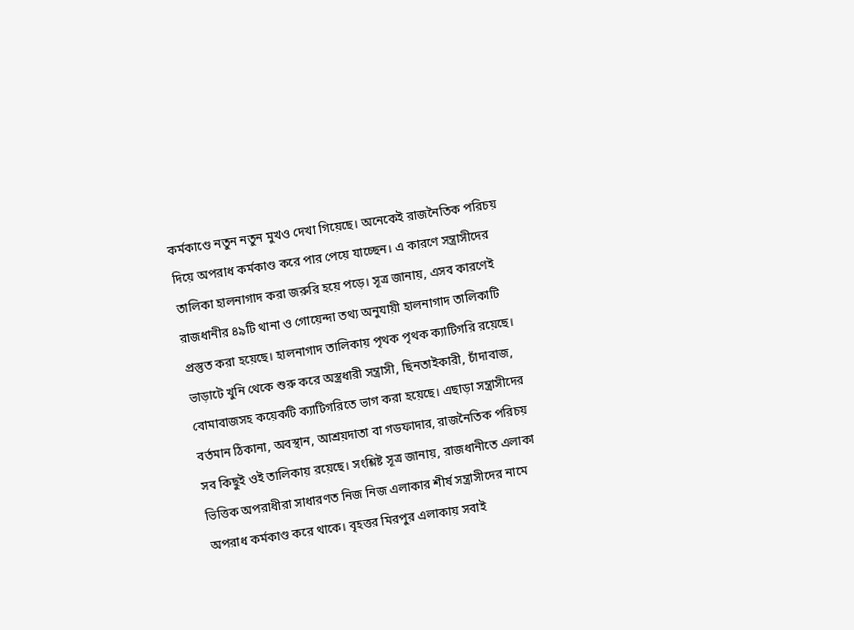কর্মকাণ্ডে নতুন নতুন মুখও দেখা গিয়েছে। অনেকেই রাজনৈতিক পরিচয় দিয়ে অপরাধ কর্মকাণ্ড করে পার পেয়ে যাচ্ছেন। এ কারণে সন্ত্রাসীদের তালিকা হালনাগাদ করা জরুরি হয়ে পড়ে। সূত্র জানায়, এসব কারণেই রাজধানীর ৪৯টি থানা ও গোয়েন্দা তথ্য অনুযায়ী হালনাগাদ তালিকাটি প্রস্তুত করা হয়েছে। হালনাগাদ তালিকায় পৃথক পৃথক ক্যাটিগরি রয়েছে। ভাড়াটে খুনি থেকে শুরু করে অস্ত্রধারী সন্ত্রাসী, ছিনতাইকারী, চাঁদাবাজ, বোমাবাজসহ কয়েকটি ক্যাটিগরিতে ভাগ করা হয়েছে। এছাড়া সন্ত্রাসীদের বর্তমান ঠিকানা, অবস্থান, আশ্রয়দাতা বা গডফাদার, রাজনৈতিক পরিচয় সব কিছুই ওই তালিকায় রয়েছে। সংশ্লিষ্ট সূত্র জানায়, রাজধানীতে এলাকা ভিত্তিক অপরাধীরা সাধারণত নিজ নিজ এলাকার শীর্ষ সন্ত্রাসীদের নামে অপরাধ কর্মকাণ্ড করে থাকে। বৃহত্তর মিরপুর এলাকায় সবাই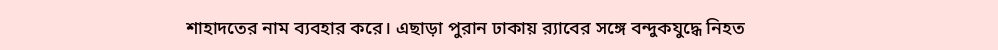শাহাদতের নাম ব্যবহার করে। এছাড়া পুরান ঢাকায় র‌্যাবের সঙ্গে বন্দুকযুদ্ধে নিহত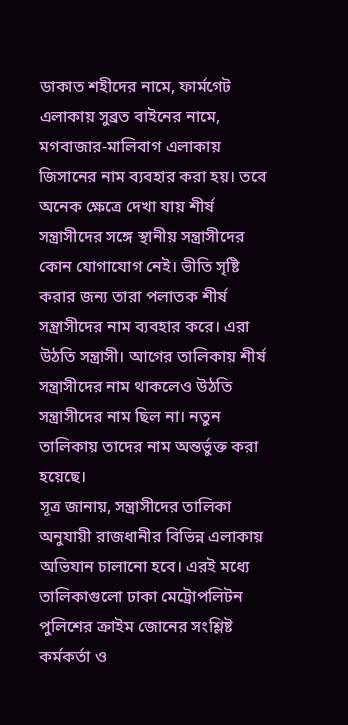ডাকাত শহীদের নামে, ফার্মগেট এলাকায় সুব্রত বাইনের নামে, মগবাজার-মালিবাগ এলাকায় জিসানের নাম ব্যবহার করা হয়। তবে অনেক ক্ষেত্রে দেখা যায় শীর্ষ সন্ত্রাসীদের সঙ্গে স্থানীয় সন্ত্রাসীদের কোন যোগাযোগ নেই। ভীতি সৃষ্টি করার জন্য তারা পলাতক শীর্ষ সন্ত্রাসীদের নাম ব্যবহার করে। এরা উঠতি সন্ত্রাসী। আগের তালিকায় শীর্ষ সন্ত্রাসীদের নাম থাকলেও উঠতি সন্ত্রাসীদের নাম ছিল না। নতুন তালিকায় তাদের নাম অন্তর্ভুক্ত করা হয়েছে।
সূত্র জানায়, সন্ত্রাসীদের তালিকা অনুযায়ী রাজধানীর বিভিন্ন এলাকায় অভিযান চালানো হবে। এরই মধ্যে তালিকাগুলো ঢাকা মেট্রোপলিটন পুলিশের ক্রাইম জোনের সংশ্লিষ্ট কর্মকর্তা ও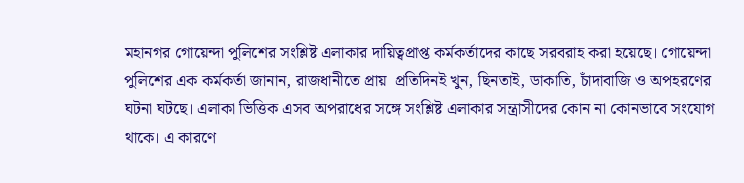মহানগর গোয়েন্দা পুলিশের সংশ্লিষ্ট এলাকার দায়িত্বপ্রাপ্ত কর্মকর্তাদের কাছে সরবরাহ করা হয়েছে। গোয়েন্দা পুলিশের এক কর্মকর্তা জানান, রাজধানীতে প্রায়  প্রতিদিনই খুন, ছিনতাই, ডাকাতি, চাঁদাবাজি ও অপহরণের ঘটনা ঘটছে। এলাকা ভিত্তিক এসব অপরাধের সঙ্গে সংশ্লিষ্ট এলাকার সন্ত্রাসীদের কোন না কোনভাবে সংযোগ থাকে। এ কারণে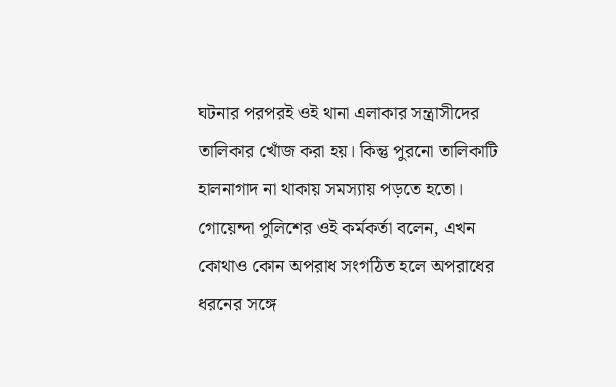ঘটনার পরপরই ওই থানা এলাকার সন্ত্রাসীদের তালিকার খোঁজ করা হয়। কিন্তু পুরনো তালিকাটি হালনাগাদ না থাকায় সমস্যায় পড়তে হতো। গোয়েন্দা পুলিশের ওই কর্মকর্তা বলেন, এখন কোথাও কোন অপরাধ সংগঠিত হলে অপরাধের ধরনের সঙ্গে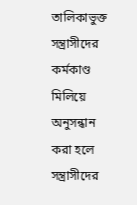তালিকাভুক্ত সন্ত্রাসীদের কর্মকাণ্ড মিলিয়ে অনুসন্ধান করা হলে সন্ত্রাসীদের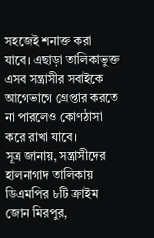সহজেই শনাক্ত করা যাবে। এছাড়া তালিকাভুক্ত এসব সন্ত্রাসীর সবাইকে আগেভাগে গ্রেপ্তার করতে না পারলেও কোণঠাসা করে রাখা যাবে।
সূত্র জানায়, সন্ত্রাসীদের হালনাগাদ তালিকায় ডিএমপির ৮টি ক্রাইম জোন মিরপুর,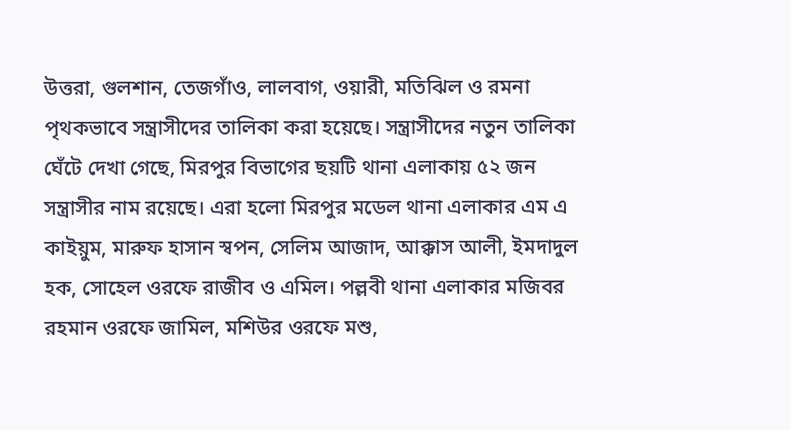উত্তরা, গুলশান, তেজগাঁও, লালবাগ, ওয়ারী, মতিঝিল ও রমনা পৃথকভাবে সন্ত্রাসীদের তালিকা করা হয়েছে। সন্ত্রাসীদের নতুন তালিকা ঘেঁটে দেখা গেছে, মিরপুর বিভাগের ছয়টি থানা এলাকায় ৫২ জন সন্ত্রাসীর নাম রয়েছে। এরা হলো মিরপুর মডেল থানা এলাকার এম এ কাইয়ুম, মারুফ হাসান স্বপন, সেলিম আজাদ, আক্কাস আলী, ইমদাদুল হক, সোহেল ওরফে রাজীব ও এমিল। পল্লবী থানা এলাকার মজিবর রহমান ওরফে জামিল, মশিউর ওরফে মশু,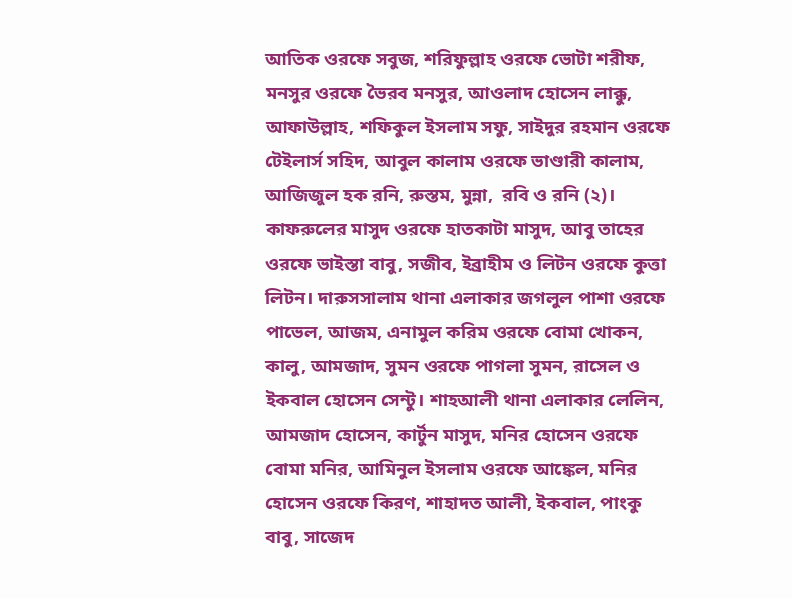আতিক ওরফে সবুজ, শরিফুল্লাহ ওরফে ভোটা শরীফ, মনসুর ওরফে ভৈরব মনসুর, আওলাদ হোসেন লাক্কু, আফাউল্লাহ, শফিকুল ইসলাম সফু, সাইদুর রহমান ওরফে টেইলার্স সহিদ, আবুল কালাম ওরফে ভাণ্ডারী কালাম, আজিজুল হক রনি, রুস্তম, মুন্না,  রবি ও রনি (২)। কাফরুলের মাসুদ ওরফে হাতকাটা মাসুদ, আবু তাহের ওরফে ভাইস্তা বাবু, সজীব, ইব্রাহীম ও লিটন ওরফে কুত্তা লিটন। দারুসসালাম থানা এলাকার জগলুল পাশা ওরফে পাভেল, আজম, এনামুল করিম ওরফে বোমা খোকন, কালু, আমজাদ, সুমন ওরফে পাগলা সুমন, রাসেল ও ইকবাল হোসেন সেন্টু। শাহআলী থানা এলাকার লেলিন, আমজাদ হোসেন, কার্টুন মাসুদ, মনির হোসেন ওরফে বোমা মনির, আমিনুল ইসলাম ওরফে আঙ্কেল, মনির হোসেন ওরফে কিরণ, শাহাদত আলী, ইকবাল, পাংকু বাবু, সাজেদ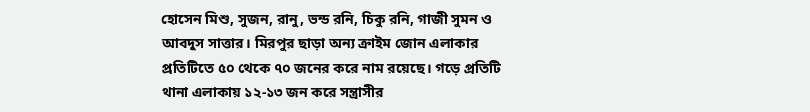হোসেন মিশু, সুজন, রানু, ভন্ড রনি, চিকু রনি, গাজী সুমন ও আবদুস সাত্তার। মিরপুর ছাড়া অন্য ক্রাইম জোন এলাকার প্রতিটিতে ৫০ থেকে ৭০ জনের করে নাম রয়েছে। গড়ে প্রতিটি থানা এলাকায় ১২-১৩ জন করে সন্ত্রাসীর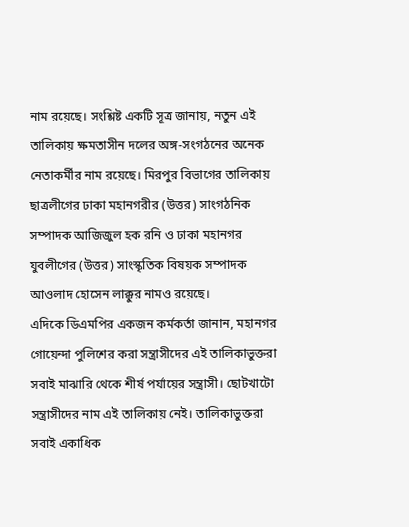নাম রয়েছে। সংশ্লিষ্ট একটি সূত্র জানায়, নতুন এই তালিকায় ক্ষমতাসীন দলের অঙ্গ-সংগঠনের অনেক নেতাকর্মীর নাম রয়েছে। মিরপুর বিভাগের তালিকায় ছাত্রলীগের ঢাকা মহানগরীর (উত্তর) সাংগঠনিক সম্পাদক আজিজুল হক রনি ও ঢাকা মহানগর যুবলীগের (উত্তর) সাংস্কৃতিক বিষয়ক সম্পাদক আওলাদ হোসেন লাক্কুর নামও রয়েছে।
এদিকে ডিএমপির একজন কর্মকর্তা জানান, মহানগর গোয়েন্দা পুলিশের করা সন্ত্রাসীদের এই তালিকাভুক্তরা সবাই মাঝারি থেকে শীর্ষ পর্যায়ের সন্ত্রাসী। ছোটখাটো সন্ত্রাসীদের নাম এই তালিকায় নেই। তালিকাভুক্তরা সবাই একাধিক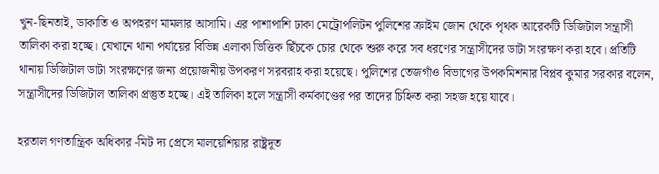খুন-ছিনতাই, ডাকাতি ও অপহরণ মামলার আসামি। এর পাশাপাশি ঢাকা মেট্রোপলিটন পুলিশের ক্রাইম জোন থেকে পৃথক আরেকটি ডিজিটাল সন্ত্রাসী তালিকা করা হচ্ছে। যেখানে থানা পর্যায়ের বিভিন্ন এলাকা ভিত্তিক ছিঁচকে চোর থেকে শুরু করে সব ধরণের সন্ত্রাসীদের ডাটা সংরক্ষণ করা হবে। প্রতিটি থানায় ডিজিটাল ডাটা সংরক্ষণের জন্য প্রয়োজনীয় উপকরণ সরবরাহ করা হয়েছে। পুলিশের তেজগাঁও বিভাগের উপকমিশনার বিপ্লব কুমার সরকার বলেন, সন্ত্রাসীদের ডিজিটাল তালিকা প্রস্তুত হচ্ছে। এই তালিকা হলে সন্ত্রাসী কর্মকাণ্ডের পর তাদের চিহ্নিত করা সহজ হয়ে যাবে।

হরতাল গণতান্ত্রিক অধিকার -মিট দ্য প্রেসে মালয়েশিয়ার রাষ্ট্রদূত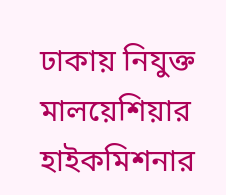ঢাকায় নিযুক্ত মালয়েশিয়ার হাইকমিশনার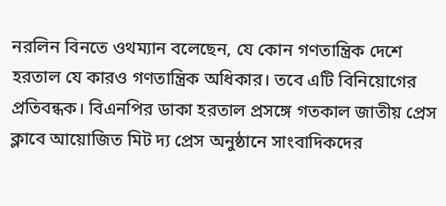নরলিন বিনতে ওথম্যান বলেছেন, যে কোন গণতান্ত্রিক দেশে হরতাল যে কারও গণতান্ত্রিক অধিকার। তবে এটি বিনিয়োগের প্রতিবন্ধক। বিএনপির ডাকা হরতাল প্রসঙ্গে গতকাল জাতীয় প্রেস ক্লাবে আয়োজিত মিট দ্য প্রেস অনুষ্ঠানে সাংবাদিকদের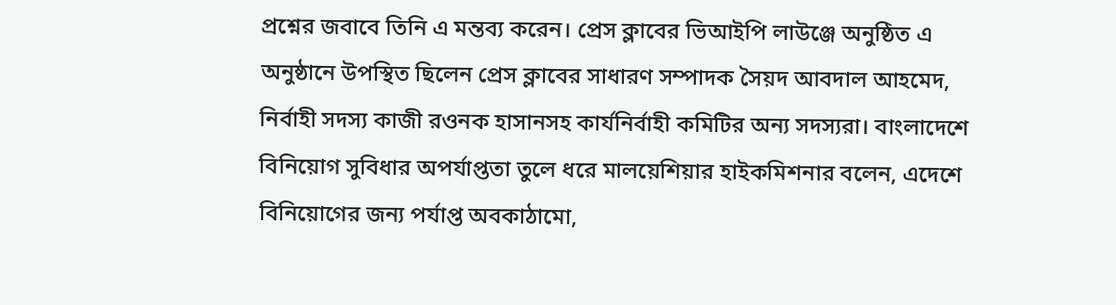প্রশ্নের জবাবে তিনি এ মন্তব্য করেন। প্রেস ক্লাবের ভিআইপি লাউঞ্জে অনুষ্ঠিত এ অনুষ্ঠানে উপস্থিত ছিলেন প্রেস ক্লাবের সাধারণ সম্পাদক সৈয়দ আবদাল আহমেদ, নির্বাহী সদস্য কাজী রওনক হাসানসহ কার্যনির্বাহী কমিটির অন্য সদস্যরা। বাংলাদেশে বিনিয়োগ সুবিধার অপর্যাপ্ততা তুলে ধরে মালয়েশিয়ার হাইকমিশনার বলেন, এদেশে বিনিয়োগের জন্য পর্যাপ্ত অবকাঠামো,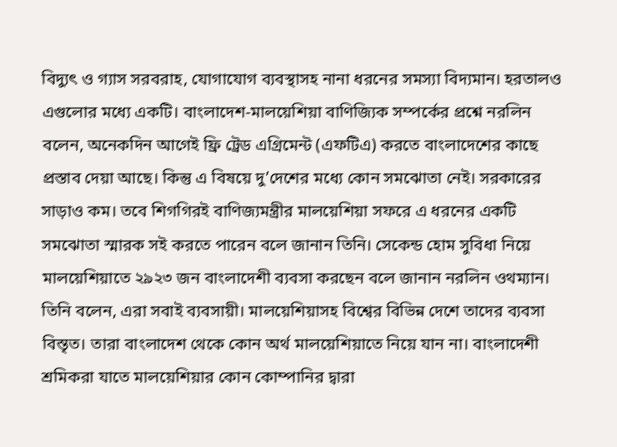বিদ্যুৎ ও গ্যাস সরবরাহ, যোগাযোগ ব্যবস্থাসহ নানা ধরনের সমস্যা বিদ্যমান। হরতালও এগুলোর মধ্যে একটি। বাংলাদেশ-মালয়েশিয়া বাণিজ্যিক সম্পর্কের প্রশ্নে নরলিন বলেন, অনেকদিন আগেই ফ্রি ট্রেড এগ্রিমেন্ট (এফটিএ) করতে বাংলাদেশের কাছে প্রস্তাব দেয়া আছে। কিন্তু এ বিষয়ে দু’দেশের মধ্যে কোন সমঝোতা নেই। সরকারের সাড়াও কম। তবে শিগগিরই বাণিজ্যমন্ত্রীর মালয়েশিয়া সফরে এ ধরনের একটি সমঝোতা স্মারক সই করতে পারেন বলে জানান তিনি। সেকেন্ড হোম সুবিধা নিয়ে মালয়েশিয়াতে ২৯২৩ জন বাংলাদেশী ব্যবসা করছেন বলে জানান নরলিন ওথম্যান। তিনি বলেন, এরা সবাই ব্যবসায়ী। মালয়েশিয়াসহ বিশ্বের বিভিন্ন দেশে তাদের ব্যবসা বিস্তৃত। তারা বাংলাদেশ থেকে কোন অর্থ মালয়েশিয়াতে নিয়ে যান না। বাংলাদেশী শ্রমিকরা যাতে মালয়েশিয়ার কোন কোম্পানির দ্বারা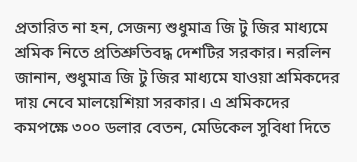প্রতারিত না হন, সেজন্য শুধুমাত্র জি টু জির মাধ্যমে শ্রমিক নিতে প্রতিশ্রুতিবদ্ধ দেশটির সরকার। নরলিন জানান, শুধুমাত্র জি টু জির মাধ্যমে যাওয়া শ্রমিকদের দায় নেবে মালয়েশিয়া সরকার। এ শ্রমিকদের কমপক্ষে ৩০০ ডলার বেতন, মেডিকেল সুবিধা দিতে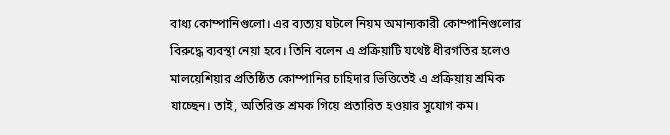বাধ্য কোম্পানিগুলো। এর ব্যত্যয় ঘটলে নিয়ম অমান্যকারী কোম্পানিগুলোর বিরুদ্ধে ব্যবস্থা নেয়া হবে। তিনি বলেন এ প্রক্রিয়াটি যথেষ্ট ধীরগতির হলেও মালয়েশিয়ার প্রতিষ্ঠিত কোম্পানির চাহিদার ভিত্তিতেই এ প্রক্রিয়ায় শ্রমিক যাচ্ছেন। তাই, অতিরিক্ত শ্রমক গিয়ে প্রতারিত হওয়ার সুযোগ কম।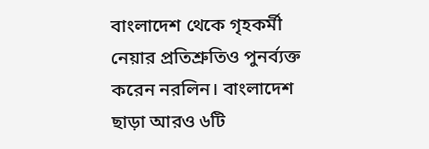বাংলাদেশ থেকে গৃহকর্মী নেয়ার প্রতিশ্রুতিও পুনর্ব্যক্ত করেন নরলিন। বাংলাদেশ ছাড়া আরও ৬টি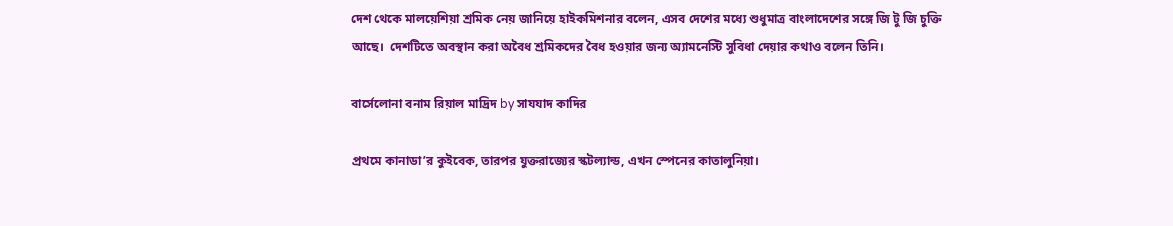দেশ থেকে মালয়েশিয়া শ্রমিক নেয় জানিয়ে হাইকমিশনার বলেন, এসব দেশের মধ্যে শুধুমাত্র বাংলাদেশের সঙ্গে জি টু জি চুক্তি আছে।  দেশটিতে অবস্থান করা অবৈধ শ্রমিকদের বৈধ হওয়ার জন্য অ্যামনেস্টি সুবিধা দেয়ার কথাও বলেন তিনি।

বার্সেলোনা বনাম রিয়াল মাদ্রিদ by সাযযাদ কাদির

প্রথমে কানাডা’র কুইবেক, তারপর যুক্তরাজ্যের স্কটল্যান্ড, এখন স্পেনের কাতালুনিয়া।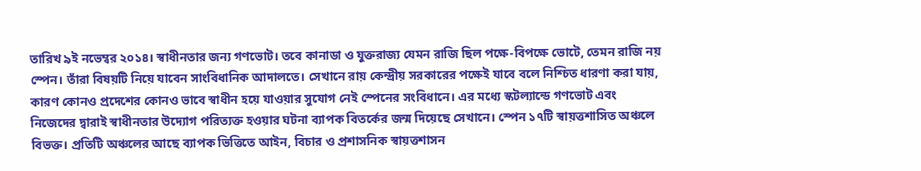তারিখ ৯ই নভেম্বর ২০১৪। স্বাধীনতার জন্য গণভোট। তবে কানাডা ও যুক্তরাজ্য যেমন রাজি ছিল পক্ষে-বিপক্ষে ভোটে, তেমন রাজি নয় স্পেন। তাঁরা বিষয়টি নিয়ে যাবেন সাংবিধানিক আদালতে। সেখানে রায় কেন্দ্রীয় সরকারের পক্ষেই যাবে বলে নিশ্চিত ধারণা করা যায়, কারণ কোনও প্রদেশের কোনও ভাবে স্বাধীন হয়ে যাওয়ার সুযোগ নেই স্পেনের সংবিধানে। এর মধ্যে স্কটল্যান্ডে গণভোট এবং নিজেদের দ্বারাই স্বাধীনতার উদ্যোগ পরিত্যক্ত হওয়ার ঘটনা ব্যাপক বিতর্কের জন্ম দিয়েছে সেখানে। স্পেন ১৭টি স্বায়ত্তশাসিত অঞ্চলে বিভক্ত। প্রতিটি অঞ্চলের আছে ব্যাপক ভিত্তিতে আইন, বিচার ও প্রশাসনিক স্বায়ত্তশাসন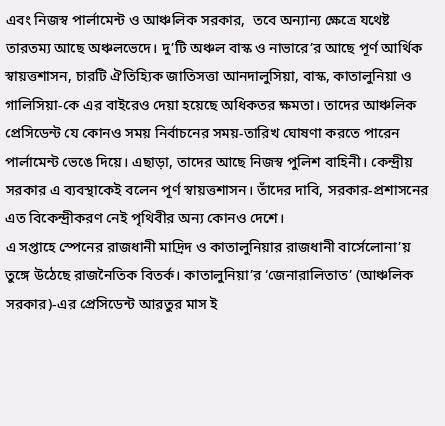এবং নিজস্ব পার্লামেন্ট ও আঞ্চলিক সরকার,  তবে অন্যান্য ক্ষেত্রে যথেষ্ট তারতম্য আছে অঞ্চলভেদে। দু’টি অঞ্চল বাস্ক ও নাভারে’র আছে পূর্ণ আর্থিক স্বায়ত্তশাসন, চারটি ঐতিহ্যিক জাতিসত্তা আনদালুসিয়া, বাস্ক, কাতালুনিয়া ও গালিসিয়া-কে এর বাইরেও দেয়া হয়েছে অধিকতর ক্ষমতা। তাদের আঞ্চলিক প্রেসিডেন্ট যে কোনও সময় নির্বাচনের সময়-তারিখ ঘোষণা করতে পারেন পার্লামেন্ট ভেঙে দিয়ে। এছাড়া, তাদের আছে নিজস্ব পুলিশ বাহিনী। কেন্দ্রীয় সরকার এ ব্যবস্থাকেই বলেন পূর্ণ স্বায়ত্তশাসন। তাঁদের দাবি, সরকার-প্রশাসনের এত বিকেন্দ্রীকরণ নেই পৃথিবীর অন্য কোনও দেশে।
এ সপ্তাহে স্পেনের রাজধানী মাদ্রিদ ও কাতালুনিয়ার রাজধানী বার্সেলোনা’য় তুঙ্গে উঠেছে রাজনৈতিক বিতর্ক। কাতালুনিয়া’র ‘জেনারালিতাত’ (আঞ্চলিক সরকার)-এর প্রেসিডেন্ট আরতুর মাস ই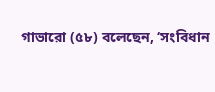গাভারো (৫৮) বলেছেন, ‘সংবিধান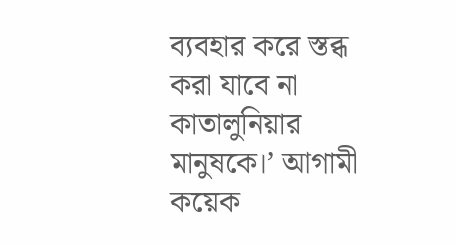ব্যবহার করে স্তব্ধ করা যাবে না কাতালুনিয়ার মানুষকে।’ আগামী কয়েক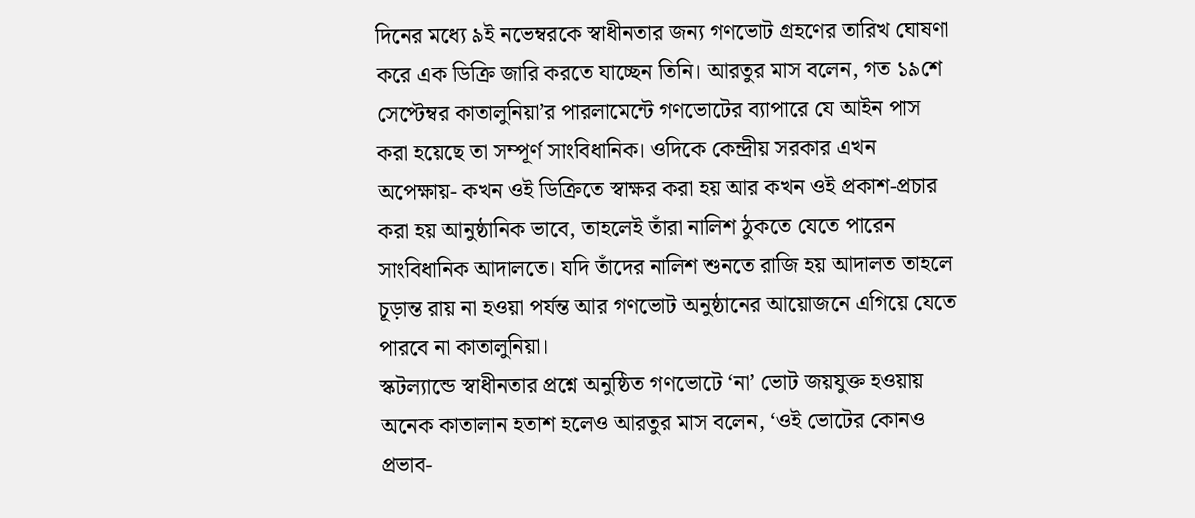দিনের মধ্যে ৯ই নভেম্বরকে স্বাধীনতার জন্য গণভোট গ্রহণের তারিখ ঘোষণা করে এক ডিক্রি জারি করতে যাচ্ছেন তিনি। আরতুর মাস বলেন, গত ১৯শে সেপ্টেম্বর কাতালুনিয়া’র পারলামেন্টে গণভোটের ব্যাপারে যে আইন পাস করা হয়েছে তা সম্পূর্ণ সাংবিধানিক। ওদিকে কেন্দ্রীয় সরকার এখন অপেক্ষায়- কখন ওই ডিক্রিতে স্বাক্ষর করা হয় আর কখন ওই প্রকাশ-প্রচার করা হয় আনুষ্ঠানিক ভাবে, তাহলেই তাঁরা নালিশ ঠুকতে যেতে পারেন সাংবিধানিক আদালতে। যদি তাঁদের নালিশ শুনতে রাজি হয় আদালত তাহলে চূড়ান্ত রায় না হওয়া পর্যন্ত আর গণভোট অনুষ্ঠানের আয়োজনে এগিয়ে যেতে পারবে না কাতালুনিয়া।
স্কটল্যান্ডে স্বাধীনতার প্রশ্নে অনুষ্ঠিত গণভোটে ‘না’ ভোট জয়যুক্ত হওয়ায় অনেক কাতালান হতাশ হলেও আরতুর মাস বলেন, ‘ওই ভোটের কোনও প্রভাব-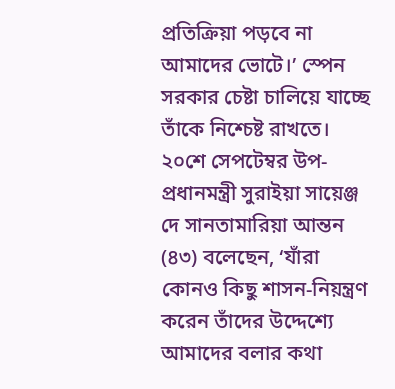প্রতিক্রিয়া পড়বে না আমাদের ভোটে।’ স্পেন সরকার চেষ্টা চালিয়ে যাচ্ছে তাঁকে নিশ্চেষ্ট রাখতে। ২০শে সেপটেম্বর উপ- প্রধানমন্ত্রী সুরাইয়া সায়েঞ্জ দে সানতামারিয়া আন্তন (৪৩) বলেছেন, ‘যাঁরা কোনও কিছু শাসন-নিয়ন্ত্রণ করেন তাঁদের উদ্দেশ্যে আমাদের বলার কথা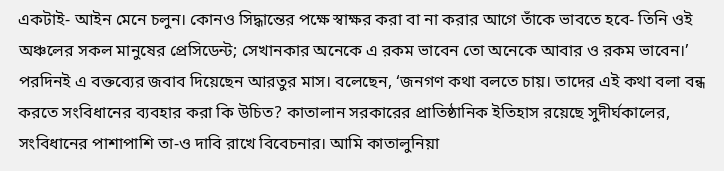একটাই- আইন মেনে চলুন। কোনও সিদ্ধান্তের পক্ষে স্বাক্ষর করা বা না করার আগে তাঁকে ভাবতে হবে- তিনি ওই অঞ্চলের সকল মানুষের প্রেসিডেন্ট; সেখানকার অনেকে এ রকম ভাবেন তো অনেকে আবার ও রকম ভাবেন।’ পরদিনই এ বক্তব্যের জবাব দিয়েছেন আরতুর মাস। বলেছেন, ‘জনগণ কথা বলতে চায়। তাদের এই কথা বলা বন্ধ করতে সংবিধানের ব্যবহার করা কি উচিত? কাতালান সরকারের প্রাতিষ্ঠানিক ইতিহাস রয়েছে সুদীর্ঘকালের, সংবিধানের পাশাপাশি তা-ও দাবি রাখে বিবেচনার। আমি কাতালুনিয়া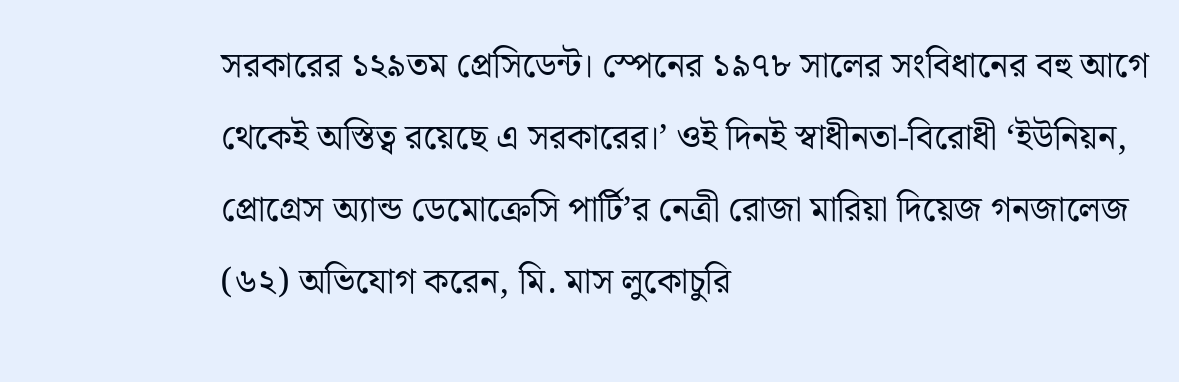সরকারের ১২৯তম প্রেসিডেন্ট। স্পেনের ১৯৭৮ সালের সংবিধানের বহু আগে থেকেই অস্তিত্ব রয়েছে এ সরকারের।’ ওই দিনই স্বাধীনতা-বিরোধী ‘ইউনিয়ন, প্রোগ্রেস অ্যান্ড ডেমোক্রেসি পার্টি’র নেত্রী রোজা মারিয়া দিয়েজ গনজালেজ (৬২) অভিযোগ করেন, মি. মাস লুকোচুরি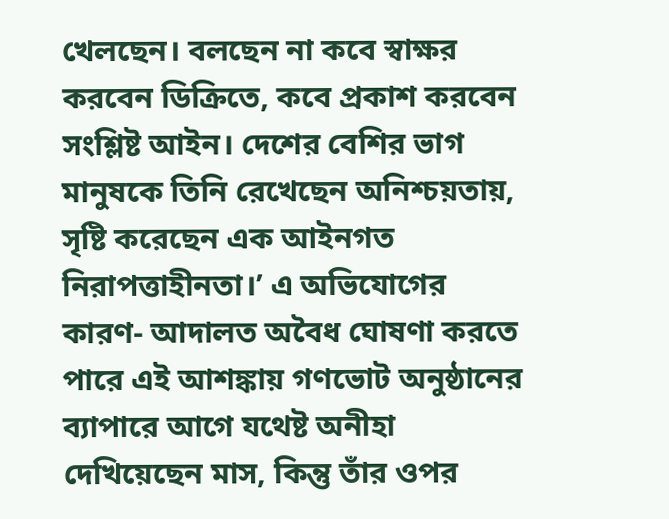খেলছেন। বলছেন না কবে স্বাক্ষর করবেন ডিক্রিতে, কবে প্রকাশ করবেন সংশ্লিষ্ট আইন। দেশের বেশির ভাগ মানুষকে তিনি রেখেছেন অনিশ্চয়তায়, সৃষ্টি করেছেন এক আইনগত নিরাপত্তাহীনতা।’ এ অভিযোগের কারণ- আদালত অবৈধ ঘোষণা করতে পারে এই আশঙ্কায় গণভোট অনুষ্ঠানের ব্যাপারে আগে যথেষ্ট অনীহা দেখিয়েছেন মাস, কিন্তু তাঁর ওপর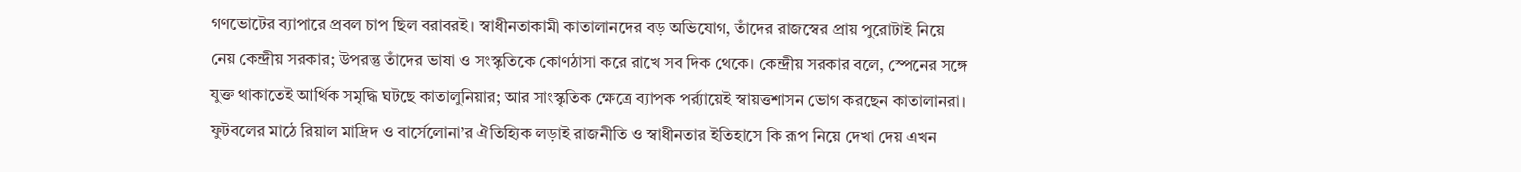গণভোটের ব্যাপারে প্রবল চাপ ছিল বরাবরই। স্বাধীনতাকামী কাতালানদের বড় অভিযোগ, তাঁদের রাজস্বের প্রায় পুরোটাই নিয়ে নেয় কেন্দ্রীয় সরকার; উপরন্তু তাঁদের ভাষা ও সংস্কৃতিকে কোণঠাসা করে রাখে সব দিক থেকে। কেন্দ্রীয় সরকার বলে, স্পেনের সঙ্গে যুক্ত থাকাতেই আর্থিক সমৃদ্ধি ঘটছে কাতালুনিয়ার; আর সাংস্কৃতিক ক্ষেত্রে ব্যাপক পর্র্যায়েই স্বায়ত্তশাসন ভোগ করছেন কাতালানরা। ফুটবলের মাঠে রিয়াল মাদ্রিদ ও বার্সেলোনা’র ঐতিহ্যিক লড়াই রাজনীতি ও স্বাধীনতার ইতিহাসে কি রূপ নিয়ে দেখা দেয় এখন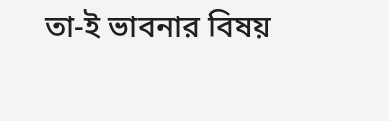তা-ই ভাবনার বিষয়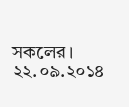সকলের।
২২.০৯.২০১৪